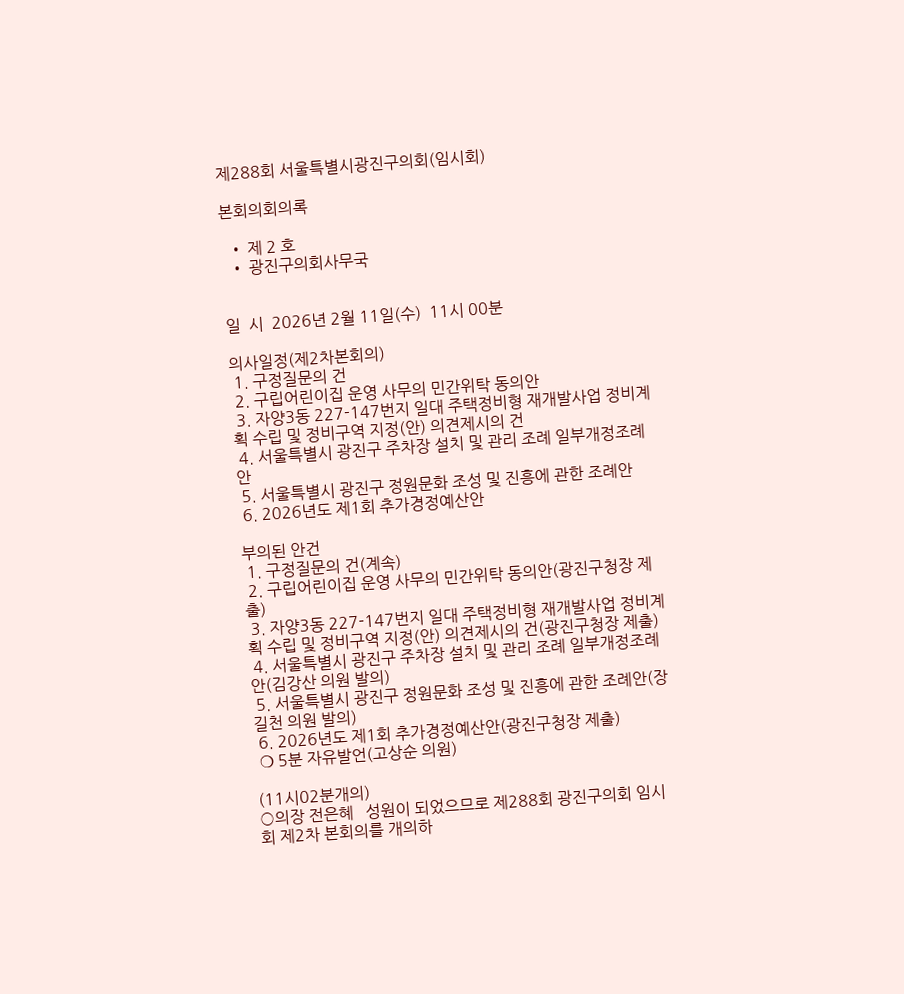제288회 서울특별시광진구의회(임시회)

본회의회의록

  • 제 2 호
  • 광진구의회사무국


일  시  2026년 2월 11일(수)  11시 00분

의사일정(제2차본회의)
 1. 구정질문의 건
 2. 구립어린이집 운영 사무의 민간위탁 동의안
 3. 자양3동 227-147번지 일대 주택정비형 재개발사업 정비계획 수립 및 정비구역 지정(안) 의견제시의 건
 4. 서울특별시 광진구 주차장 설치 및 관리 조례 일부개정조례안
 5. 서울특별시 광진구 정원문화 조성 및 진흥에 관한 조례안
 6. 2026년도 제1회 추가경정예산안

부의된 안건
 1. 구정질문의 건(계속)
 2. 구립어린이집 운영 사무의 민간위탁 동의안(광진구청장 제출)
 3. 자양3동 227-147번지 일대 주택정비형 재개발사업 정비계획 수립 및 정비구역 지정(안) 의견제시의 건(광진구청장 제출)
 4. 서울특별시 광진구 주차장 설치 및 관리 조례 일부개정조례안(김강산 의원 발의)
 5. 서울특별시 광진구 정원문화 조성 및 진흥에 관한 조례안(장길천 의원 발의)
 6. 2026년도 제1회 추가경정예산안(광진구청장 제출)
 ❍ 5분 자유발언(고상순 의원)

(11시02분개의)
○의장 전은혜   성원이 되었으므로 제288회 광진구의회 임시회 제2차 본회의를 개의하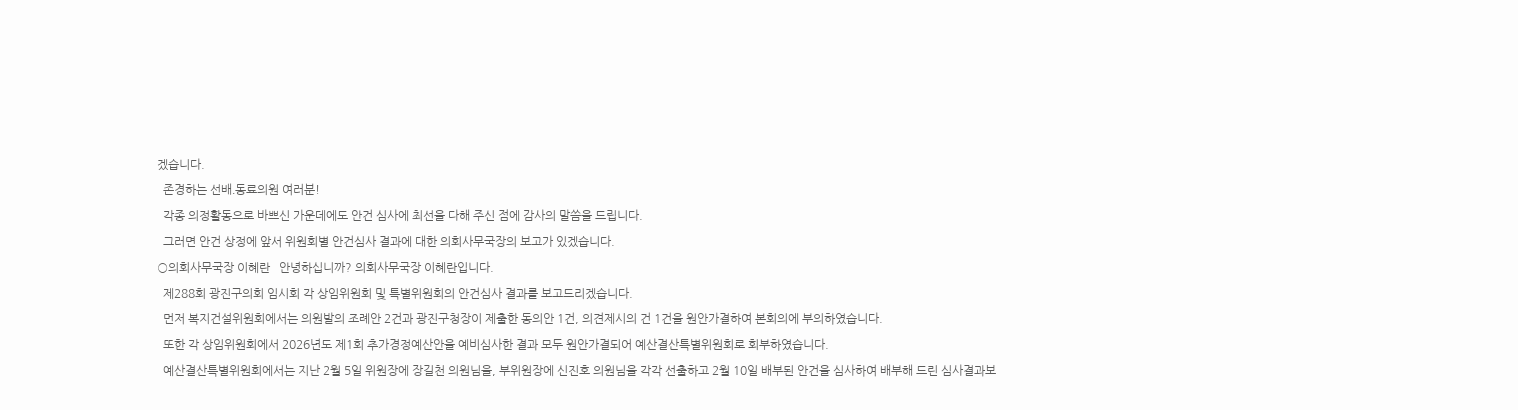겠습니다.
  존경하는 선배․동료의원 여러분!
  각종 의정활동으로 바쁘신 가운데에도 안건 심사에 최선을 다해 주신 점에 감사의 말씀을 드립니다.
  그러면 안건 상정에 앞서 위원회별 안건심사 결과에 대한 의회사무국장의 보고가 있겠습니다.
○의회사무국장 이혜란   안녕하십니까? 의회사무국장 이혜란입니다.
  제288회 광진구의회 임시회 각 상임위원회 및 특별위원회의 안건심사 결과를 보고드리겠습니다.
  먼저 복지건설위원회에서는 의원발의 조례안 2건과 광진구청장이 제출한 동의안 1건, 의견제시의 건 1건을 원안가결하여 본회의에 부의하였습니다.
  또한 각 상임위원회에서 2026년도 제1회 추가경정예산안을 예비심사한 결과 모두 원안가결되어 예산결산특별위원회로 회부하였습니다.
  예산결산특별위원회에서는 지난 2월 5일 위원장에 장길천 의원님을, 부위원장에 신진호 의원님을 각각 선출하고 2월 10일 배부된 안건을 심사하여 배부해 드린 심사결과보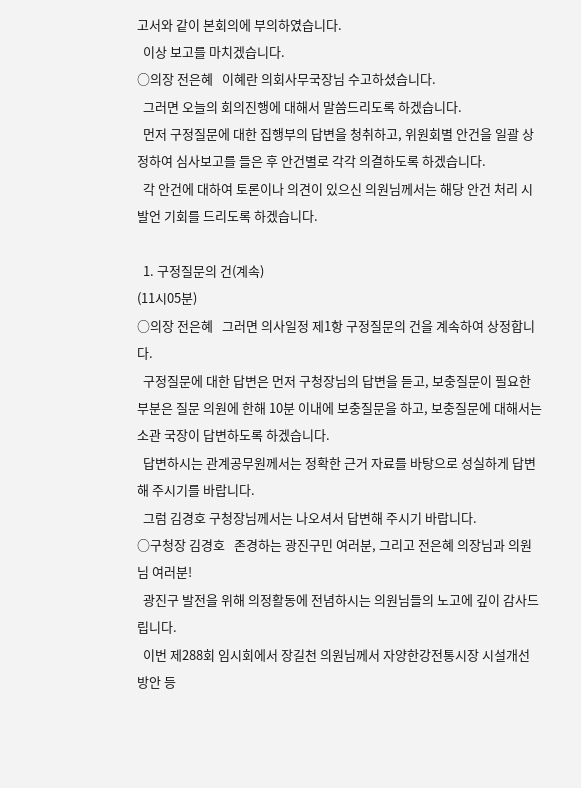고서와 같이 본회의에 부의하였습니다.
  이상 보고를 마치겠습니다.
○의장 전은혜   이혜란 의회사무국장님 수고하셨습니다.
  그러면 오늘의 회의진행에 대해서 말씀드리도록 하겠습니다.
  먼저 구정질문에 대한 집행부의 답변을 청취하고, 위원회별 안건을 일괄 상정하여 심사보고를 들은 후 안건별로 각각 의결하도록 하겠습니다.
  각 안건에 대하여 토론이나 의견이 있으신 의원님께서는 해당 안건 처리 시 발언 기회를 드리도록 하겠습니다.

  1. 구정질문의 건(계속)
(11시05분)
○의장 전은혜   그러면 의사일정 제1항 구정질문의 건을 계속하여 상정합니다.
  구정질문에 대한 답변은 먼저 구청장님의 답변을 듣고, 보충질문이 필요한 부분은 질문 의원에 한해 10분 이내에 보충질문을 하고, 보충질문에 대해서는 소관 국장이 답변하도록 하겠습니다.
  답변하시는 관계공무원께서는 정확한 근거 자료를 바탕으로 성실하게 답변해 주시기를 바랍니다.
  그럼 김경호 구청장님께서는 나오셔서 답변해 주시기 바랍니다.
○구청장 김경호   존경하는 광진구민 여러분, 그리고 전은혜 의장님과 의원님 여러분!
  광진구 발전을 위해 의정활동에 전념하시는 의원님들의 노고에 깊이 감사드립니다.
  이번 제288회 임시회에서 장길천 의원님께서 자양한강전통시장 시설개선 방안 등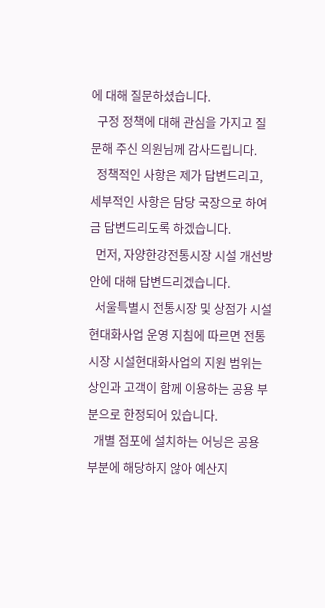에 대해 질문하셨습니다.
  구정 정책에 대해 관심을 가지고 질문해 주신 의원님께 감사드립니다.
  정책적인 사항은 제가 답변드리고, 세부적인 사항은 담당 국장으로 하여금 답변드리도록 하겠습니다.
  먼저, 자양한강전통시장 시설 개선방안에 대해 답변드리겠습니다.
  서울특별시 전통시장 및 상점가 시설현대화사업 운영 지침에 따르면 전통시장 시설현대화사업의 지원 범위는 상인과 고객이 함께 이용하는 공용 부분으로 한정되어 있습니다.
  개별 점포에 설치하는 어닝은 공용 부분에 해당하지 않아 예산지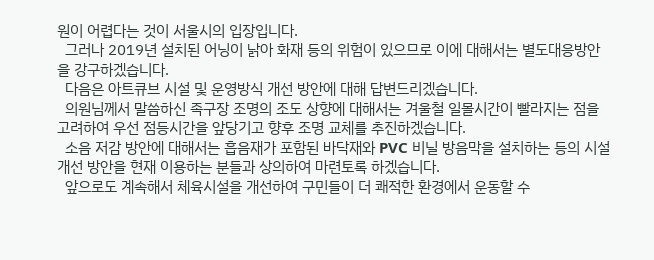원이 어렵다는 것이 서울시의 입장입니다.
  그러나 2019년 설치된 어닝이 낡아 화재 등의 위험이 있으므로 이에 대해서는 별도대응방안을 강구하겠습니다.
  다음은 아트큐브 시설 및 운영방식 개선 방안에 대해 답변드리겠습니다.
  의원님께서 말씀하신 족구장 조명의 조도 상향에 대해서는 겨울철 일몰시간이 빨라지는 점을 고려하여 우선 점등시간을 앞당기고 향후 조명 교체를 추진하겠습니다.
  소음 저감 방안에 대해서는 흡음재가 포함된 바닥재와 PVC 비닐 방음막을 설치하는 등의 시설개선 방안을 현재 이용하는 분들과 상의하여 마련토록 하겠습니다.
  앞으로도 계속해서 체육시설을 개선하여 구민들이 더 쾌적한 환경에서 운동할 수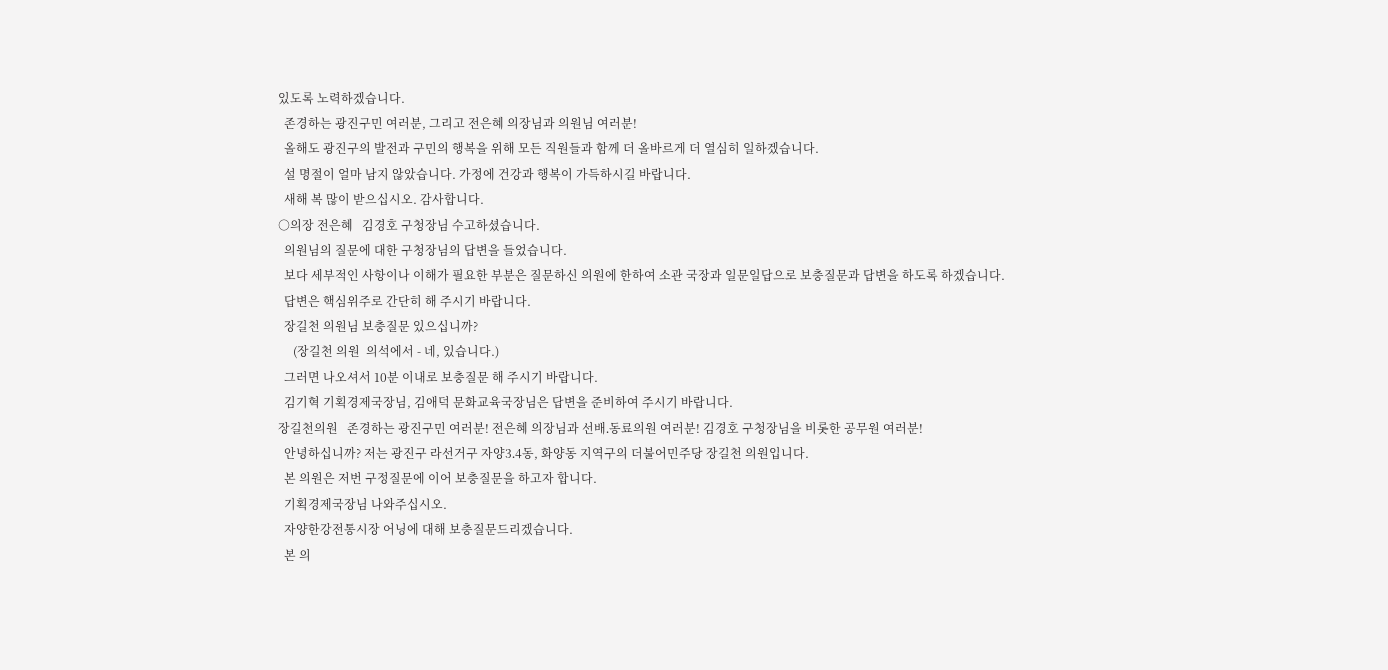있도록 노력하겠습니다.
  존경하는 광진구민 여러분, 그리고 전은혜 의장님과 의원님 여러분!
  올해도 광진구의 발전과 구민의 행복을 위해 모든 직원들과 함께 더 올바르게 더 열심히 일하겠습니다.
  설 명절이 얼마 남지 않았습니다. 가정에 건강과 행복이 가득하시길 바랍니다.
  새해 복 많이 받으십시오. 감사합니다.
○의장 전은혜   김경호 구청장님 수고하셨습니다.
  의원님의 질문에 대한 구청장님의 답변을 들었습니다.
  보다 세부적인 사항이나 이해가 필요한 부분은 질문하신 의원에 한하여 소관 국장과 일문일답으로 보충질문과 답변을 하도록 하겠습니다.
  답변은 핵심위주로 간단히 해 주시기 바랍니다.
  장길천 의원님 보충질문 있으십니까?
     (장길천 의원  의석에서 - 네, 있습니다.)
  그러면 나오셔서 10분 이내로 보충질문 해 주시기 바랍니다.
  김기혁 기획경제국장님, 김애덕 문화교육국장님은 답변을 준비하여 주시기 바랍니다.
장길천의원   존경하는 광진구민 여러분! 전은혜 의장님과 선배․동료의원 여러분! 김경호 구청장님을 비롯한 공무원 여러분!
  안녕하십니까? 저는 광진구 라선거구 자양3․4동, 화양동 지역구의 더불어민주당 장길천 의원입니다.
  본 의원은 저번 구정질문에 이어 보충질문을 하고자 합니다.
  기획경제국장님 나와주십시오.
  자양한강전통시장 어닝에 대해 보충질문드리겠습니다.
  본 의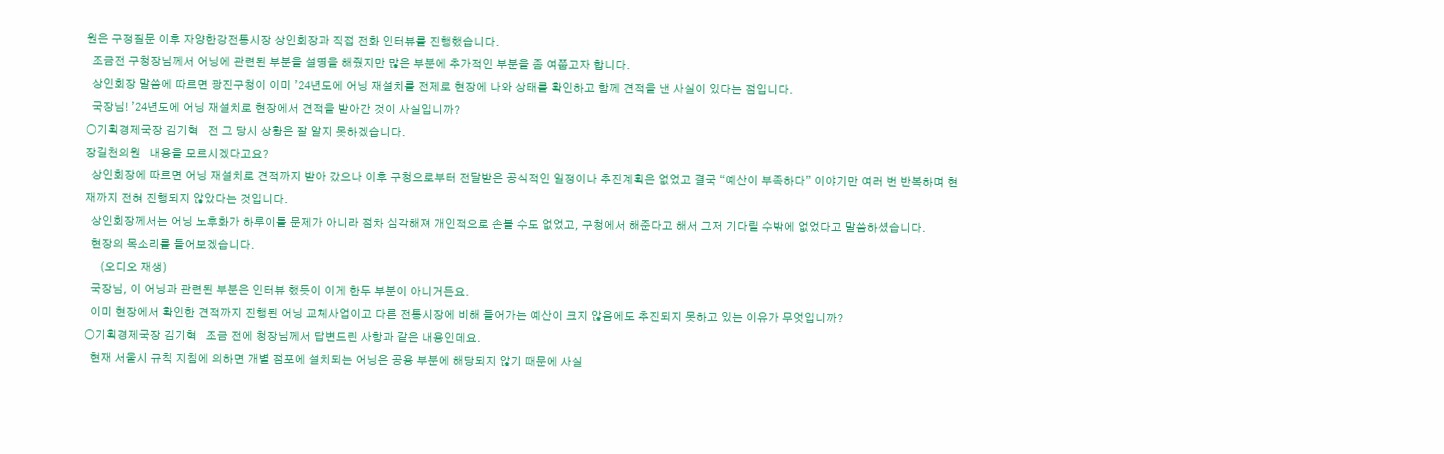원은 구정질문 이후 자양한강전통시장 상인회장과 직접 전화 인터뷰를 진행했습니다.
  조금전 구청장님께서 어닝에 관련된 부분을 설명을 해줬지만 많은 부분에 추가적인 부분을 좀 여쭙고자 합니다.
  상인회장 말씀에 따르면 광진구청이 이미 ’24년도에 어닝 재설치를 전제로 현장에 나와 상태를 확인하고 함께 견적을 낸 사실이 있다는 점입니다.
  국장님! ’24년도에 어닝 재설치로 현장에서 견적을 받아간 것이 사실입니까?
○기획경제국장 김기혁   전 그 당시 상황은 잘 알지 못하겠습니다.
장길천의원   내용을 모르시겠다고요?
  상인회장에 따르면 어닝 재설치로 견적까지 받아 갔으나 이후 구청으로부터 전달받은 공식적인 일정이나 추진계획은 없었고 결국 “예산이 부족하다” 이야기만 여러 번 반복하며 현재까지 전혀 진행되지 않았다는 것입니다.
  상인회장께서는 어닝 노후화가 하루이틀 문제가 아니라 점차 심각해져 개인적으로 손볼 수도 없었고, 구청에서 해준다고 해서 그저 기다릴 수밖에 없었다고 말씀하셨습니다.
  현장의 목소리를 들어보겠습니다.
     (오디오 재생)
  국장님, 이 어닝과 관련된 부분은 인터뷰 했듯이 이게 한두 부분이 아니거든요.
  이미 현장에서 확인한 견적까지 진행된 어닝 교체사업이고 다른 전통시장에 비해 들어가는 예산이 크지 않음에도 추진되지 못하고 있는 이유가 무엇입니까?
○기획경제국장 김기혁   조금 전에 청장님께서 답변드린 사항과 같은 내용인데요.
  현재 서울시 규칙 지침에 의하면 개별 점포에 설치되는 어닝은 공용 부분에 해당되지 않기 때문에 사실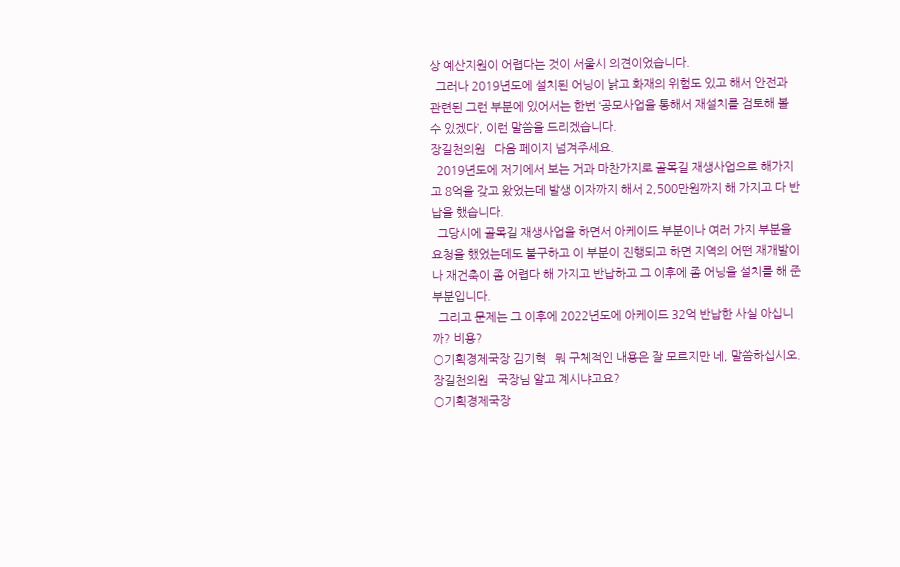상 예산지원이 어렵다는 것이 서울시 의견이었습니다.
  그러나 2019년도에 설치된 어닝이 낡고 화재의 위험도 있고 해서 안전과 관련된 그런 부분에 있어서는 한번 ‘공모사업을 통해서 재설치를 검토해 볼 수 있겠다’, 이런 말씀을 드리겠습니다.
장길천의원   다음 페이지 넘겨주세요.
  2019년도에 저기에서 보는 거과 마찬가지로 골목길 재생사업으로 해가지고 8억을 갖고 왔었는데 발생 이자까지 해서 2,500만원까지 해 가지고 다 반납을 했습니다.
  그당시에 골목길 재생사업을 하면서 아케이드 부분이나 여러 가지 부분을 요청을 했었는데도 불구하고 이 부분이 진행되고 하면 지역의 어떤 재개발이나 재건축이 좀 어렵다 해 가지고 반납하고 그 이후에 좀 어닝을 설치를 해 준 부분입니다.
  그리고 문제는 그 이후에 2022년도에 아케이드 32억 반납한 사실 아십니까? 비용?
○기획경제국장 김기혁   뭐 구체적인 내용은 잘 모르지만 네, 말씀하십시오.
장길천의원   국장님 알고 계시냐고요?
○기획경제국장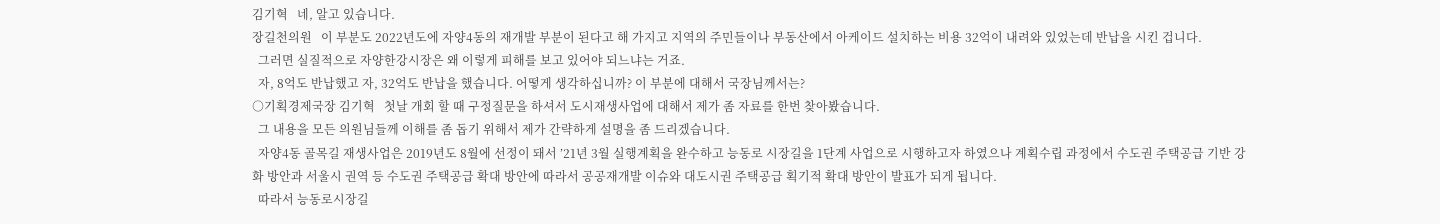김기혁   네, 알고 있습니다.
장길천의원   이 부분도 2022년도에 자양4동의 재개발 부분이 된다고 해 가지고 지역의 주민들이나 부동산에서 아케이드 설치하는 비용 32억이 내려와 있었는데 반납을 시킨 겁니다.
  그러면 실질적으로 자양한강시장은 왜 이렇게 피해를 보고 있어야 되느냐는 거죠.
  자, 8억도 반납했고 자, 32억도 반납을 했습니다. 어떻게 생각하십니까? 이 부분에 대해서 국장님께서는?
○기획경제국장 김기혁   첫날 개회 할 때 구정질문을 하셔서 도시재생사업에 대해서 제가 좀 자료를 한번 찾아봤습니다.
  그 내용을 모든 의원님들께 이해를 좀 돕기 위해서 제가 간략하게 설명을 좀 드리겠습니다.
  자양4동 골목길 재생사업은 2019년도 8월에 선정이 돼서 ’21년 3월 실행계획을 완수하고 능동로 시장길을 1단계 사업으로 시행하고자 하였으나 계획수립 과정에서 수도권 주택공급 기반 강화 방안과 서울시 권역 등 수도권 주택공급 확대 방안에 따라서 공공재개발 이슈와 대도시권 주택공급 획기적 확대 방안이 발표가 되게 됩니다.
  따라서 능동로시장길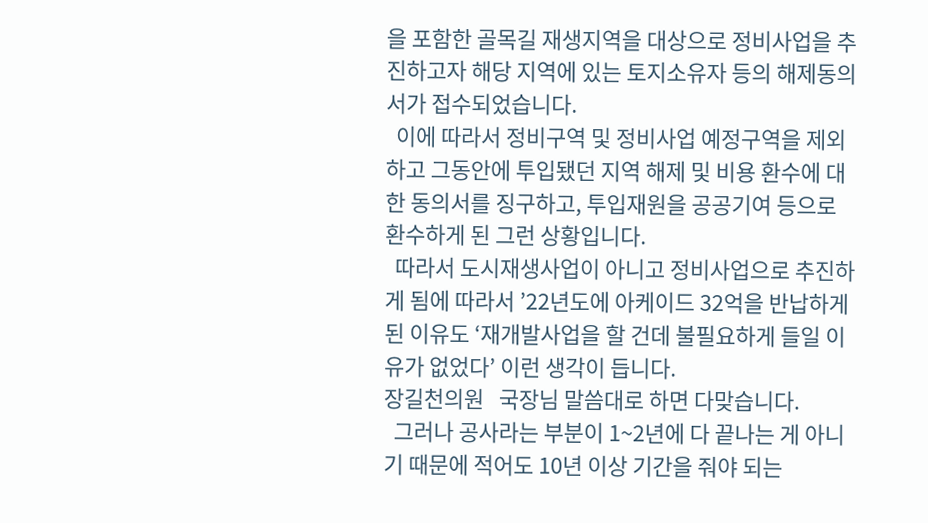을 포함한 골목길 재생지역을 대상으로 정비사업을 추진하고자 해당 지역에 있는 토지소유자 등의 해제동의서가 접수되었습니다.
  이에 따라서 정비구역 및 정비사업 예정구역을 제외하고 그동안에 투입됐던 지역 해제 및 비용 환수에 대한 동의서를 징구하고, 투입재원을 공공기여 등으로 환수하게 된 그런 상황입니다.
  따라서 도시재생사업이 아니고 정비사업으로 추진하게 됨에 따라서 ’22년도에 아케이드 32억을 반납하게 된 이유도 ‘재개발사업을 할 건데 불필요하게 들일 이유가 없었다’ 이런 생각이 듭니다.
장길천의원   국장님 말씀대로 하면 다맞습니다.
  그러나 공사라는 부분이 1~2년에 다 끝나는 게 아니기 때문에 적어도 10년 이상 기간을 줘야 되는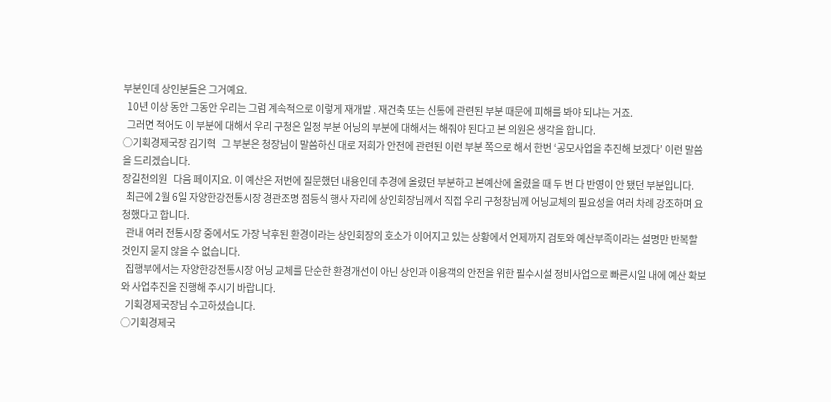부분인데 상인분들은 그거예요.
  10년 이상 동안 그동안 우리는 그럼 계속적으로 이렇게 재개발․재건축 또는 신통에 관련된 부분 때문에 피해를 봐야 되냐는 거죠.
  그러면 적어도 이 부분에 대해서 우리 구청은 일정 부분 어닝의 부분에 대해서는 해줘야 된다고 본 의원은 생각을 합니다.
○기획경제국장 김기혁   그 부분은 청장님이 말씀하신 대로 저희가 안전에 관련된 이런 부분 쪽으로 해서 한번 ‘공모사업을 추진해 보겠다’ 이런 말씀을 드리겠습니다.
장길천의원   다음 페이지요. 이 예산은 저번에 질문했던 내용인데 추경에 올렸던 부분하고 본예산에 올렸을 때 두 번 다 반영이 안 됐던 부분입니다.
  최근에 2월 6일 자양한강전통시장 경관조명 점등식 행사 자리에 상인회장님께서 직접 우리 구청창님께 어닝교체의 필요성을 여러 차례 강조하며 요청했다고 합니다.
  관내 여러 전통시장 중에서도 가장 낙후된 환경이라는 상인회장의 호소가 이어지고 있는 상황에서 언제까지 검토와 예산부족이라는 설명만 반복할 것인지 묻지 않을 수 없습니다.
  집행부에서는 자양한강전통시장 어닝 교체를 단순한 환경개선이 아닌 상인과 이용객의 안전을 위한 필수시설 정비사업으로 빠른시일 내에 예산 확보와 사업추진을 진행해 주시기 바랍니다.
  기획경제국장님 수고하셨습니다.
○기획경제국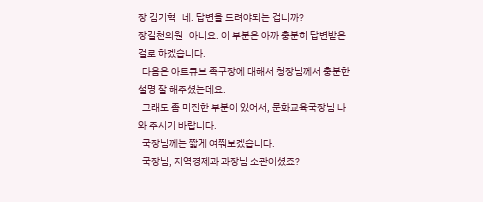장 김기혁   네. 답변을 드려야되는 겁니까?
장길천의원   아니요. 이 부분은 아까 충분히 답변받은 걸로 하겠습니다.
  다음은 아트큐브 족구장에 대해서 청장님께서 충분한 설명 잘 해주셨는데요.
  그래도 좀 미진한 부분이 있어서, 문화교육국장님 나와 주시기 바랍니다.
  국장님께는 짧게 여쭤보겠습니다.
  국장님, 지역경제과 과장님 소관이셨죠?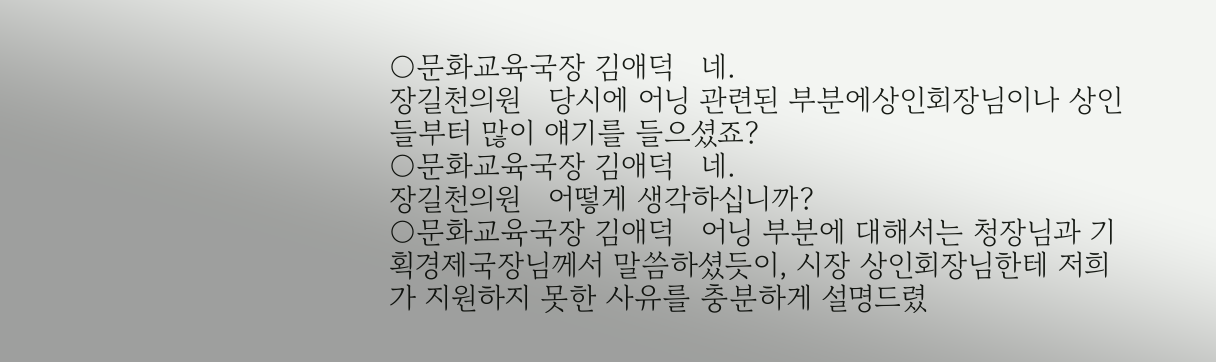○문화교육국장 김애덕   네.
장길천의원   당시에 어닝 관련된 부분에상인회장님이나 상인들부터 많이 얘기를 들으셨죠?
○문화교육국장 김애덕   네.
장길천의원   어떻게 생각하십니까?
○문화교육국장 김애덕   어닝 부분에 대해서는 청장님과 기획경제국장님께서 말씀하셨듯이, 시장 상인회장님한테 저희가 지원하지 못한 사유를 충분하게 설명드렸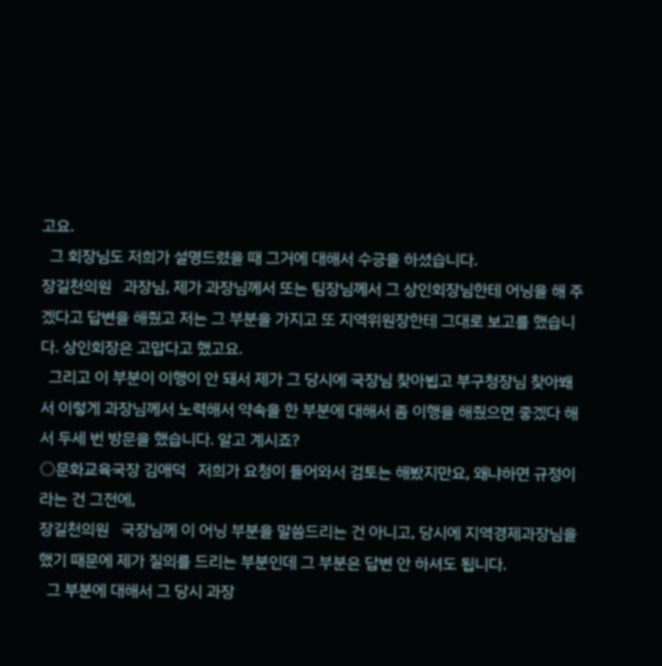고요.
  그 회장님도 저희가 설명드렸을 때 그거에 대해서 수긍을 하셨습니다.
장길천의원   과장님, 제가 과장님께서 또는 팀장님께서 그 상인회장님한테 어닝을 해 주겠다고 답변을 해줬고 저는 그 부분을 가지고 또 지역위원장한테 그대로 보고를 했습니다. 상인회장은 고맙다고 했고요.
  그리고 이 부분이 이행이 안 돼서 제가 그 당시에 국장님 찾아뵙고 부구청장님 찾아봬서 이렇게 과장님께서 노력해서 약속을 한 부분에 대해서 좀 이행을 해줬으면 좋겠다 해서 두세 번 방문을 했습니다. 알고 계시죠?
○문화교육국장 김애덕   저희가 요청이 들어와서 검토는 해봤지만요, 왜냐하면 규정이라는 건 그전에,
장길천의원   국장님께 이 어닝 부분을 말씀드리는 건 아니고, 당시에 지역경제과장님을 했기 때문에 제가 질의를 드리는 부분인데 그 부분은 답변 안 하셔도 됩니다.
  그 부분에 대해서 그 당시 과장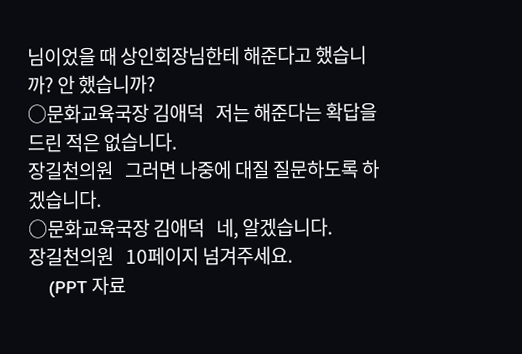님이었을 때 상인회장님한테 해준다고 했습니까? 안 했습니까?
○문화교육국장 김애덕   저는 해준다는 확답을 드린 적은 없습니다.
장길천의원   그러면 나중에 대질 질문하도록 하겠습니다.
○문화교육국장 김애덕   네, 알겠습니다.
장길천의원   10페이지 넘겨주세요.
     (PPT 자료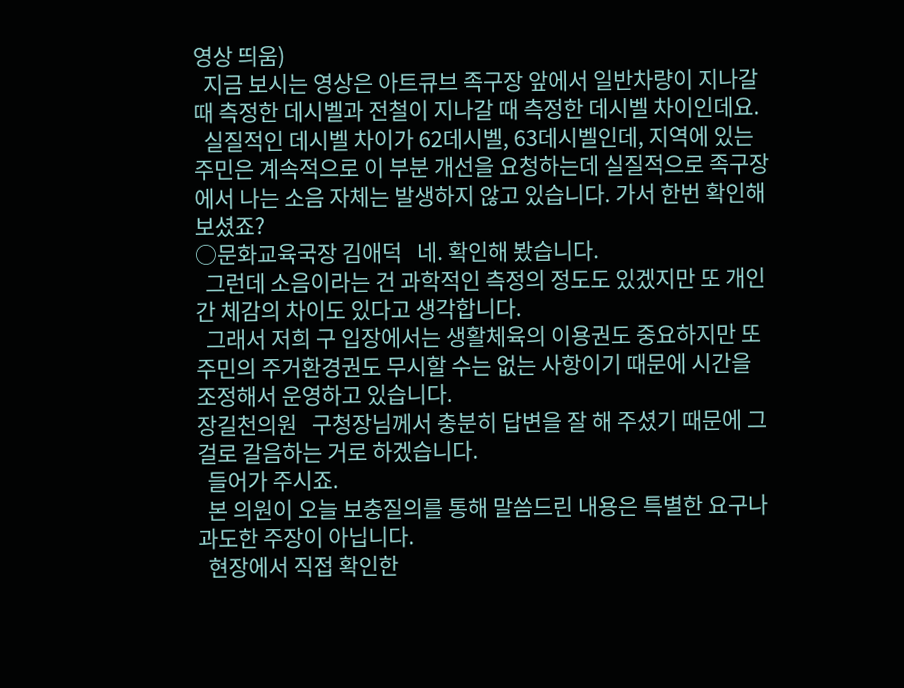영상 띄움)
  지금 보시는 영상은 아트큐브 족구장 앞에서 일반차량이 지나갈 때 측정한 데시벨과 전철이 지나갈 때 측정한 데시벨 차이인데요.
  실질적인 데시벨 차이가 62데시벨, 63데시벨인데, 지역에 있는 주민은 계속적으로 이 부분 개선을 요청하는데 실질적으로 족구장에서 나는 소음 자체는 발생하지 않고 있습니다. 가서 한번 확인해 보셨죠?
○문화교육국장 김애덕   네. 확인해 봤습니다.
  그런데 소음이라는 건 과학적인 측정의 정도도 있겠지만 또 개인 간 체감의 차이도 있다고 생각합니다.
  그래서 저희 구 입장에서는 생활체육의 이용권도 중요하지만 또 주민의 주거환경권도 무시할 수는 없는 사항이기 때문에 시간을 조정해서 운영하고 있습니다.
장길천의원   구청장님께서 충분히 답변을 잘 해 주셨기 때문에 그걸로 갈음하는 거로 하겠습니다.
  들어가 주시죠.
  본 의원이 오늘 보충질의를 통해 말씀드린 내용은 특별한 요구나 과도한 주장이 아닙니다.
  현장에서 직접 확인한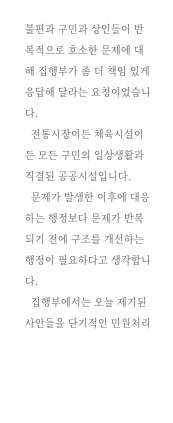불편과 구민과 상인들이 반복적으로 호소한 문제에 대해 집행부가 좀 더 책임 있게 응답해 달라는 요청이었습니다.
  전통시장이든 체육시설이든 모든 구민의 일상생활과 직결된 공공시설입니다.
  문제가 발생한 이후에 대응하는 행정보다 문제가 반복되기 전에 구조를 개선하는 행정이 필요하다고 생각합니다.
  집행부에서는 오늘 제기된 사안들을 단기적인 민원처리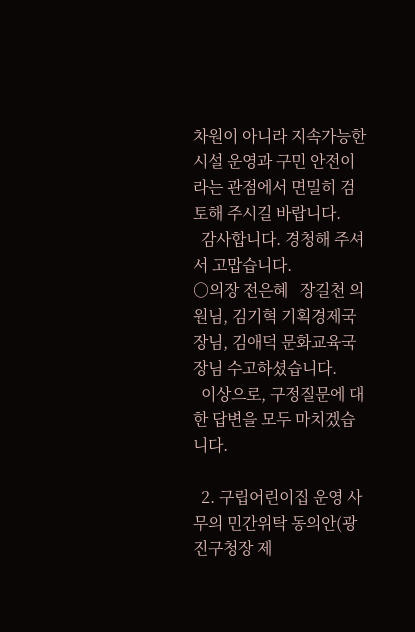차원이 아니라 지속가능한 시설 운영과 구민 안전이라는 관점에서 면밀히 검토해 주시길 바랍니다.
  감사합니다. 경청해 주셔서 고맙습니다.
○의장 전은혜   장길천 의원님, 김기혁 기획경제국장님, 김애덕 문화교육국장님 수고하셨습니다.
  이상으로, 구정질문에 대한 답변을 모두 마치겠습니다.

  2. 구립어린이집 운영 사무의 민간위탁 동의안(광진구청장 제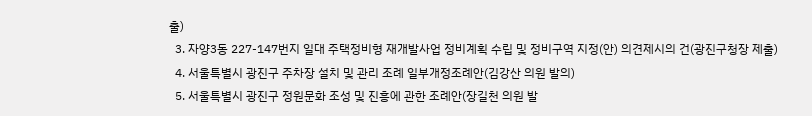출)
  3. 자양3동 227-147번지 일대 주택정비형 재개발사업 정비계획 수립 및 정비구역 지정(안) 의견제시의 건(광진구청장 제출)
  4. 서울특별시 광진구 주차장 설치 및 관리 조례 일부개정조례안(김강산 의원 발의)
  5. 서울특별시 광진구 정원문화 조성 및 진흥에 관한 조례안(장길천 의원 발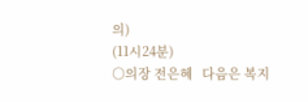의)
(11시24분)
○의장 전은혜   다음은 복지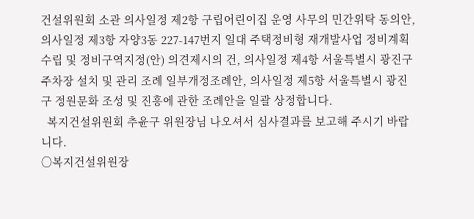건설위원회 소관 의사일정 제2항 구립어린이집 운영 사무의 민간위탁 동의안, 의사일정 제3항 자양3동 227-147번지 일대 주택정비형 재개발사업 정비계획 수립 및 정비구역지정(안) 의견제시의 건, 의사일정 제4항 서울특별시 광진구 주차장 설치 및 관리 조례 일부개정조례안, 의사일정 제5항 서울특별시 광진구 정원문화 조성 및 진흥에 관한 조례안을 일괄 상정합니다.
  복지건설위원회 추윤구 위원장님 나오셔서 심사결과를 보고해 주시기 바랍니다.
○복지건설위원장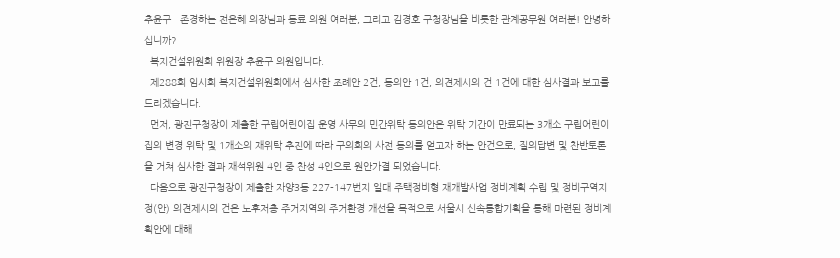추윤구   존경하는 전은혜 의장님과 동료 의원 여러분, 그리고 김경호 구청장님을 비롯한 관계공무원 여러분! 안녕하십니까?
  복지건설위원회 위원장 추윤구 의원입니다.
  제288회 임시회 복지건설위원회에서 심사한 조례안 2건, 동의안 1건, 의견제시의 건 1건에 대한 심사결과 보고를 드리겠습니다.
  먼저, 광진구청장이 제출한 구립어린이집 운영 사무의 민간위탁 동의안은 위탁 기간이 만료되는 3개소 구립어린이집의 변경 위탁 및 1개소의 재위탁 추진에 따라 구의회의 사전 동의를 얻고자 하는 안건으로, 질의답변 및 찬반토론을 거쳐 심사한 결과 재석위원 4인 중 찬성 4인으로 원안가결 되었습니다.
  다음으로 광진구청장이 제출한 자양3동 227-147번지 일대 주택정비형 재개발사업 정비계획 수립 및 정비구역지정(안) 의견제시의 건은 노후저층 주거지역의 주거환경 개선을 목적으로 서울시 신속통합기획을 통해 마련된 정비계획안에 대해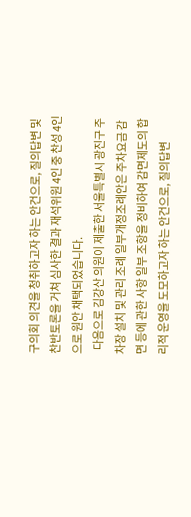구의회 의견을 청취하고자 하는 안건으로, 질의답변 및 찬반토론을 거쳐 심사한 결과 재석위원 4인 중 찬성 4인으로 원안 채택되었습니다.
  다음으로 김강산 의원이 제출한 서울특별시 광진구 주차장 설치 및 관리 조례 일부개정조례안은 주차요금 감면 등에 관한 사항 일부 조항을 정비하여 감면제도의 합리적 운영을 도모하고자 하는 안건으로, 질의답변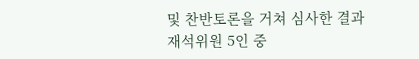및 찬반토론을 거쳐 심사한 결과 재석위원 5인 중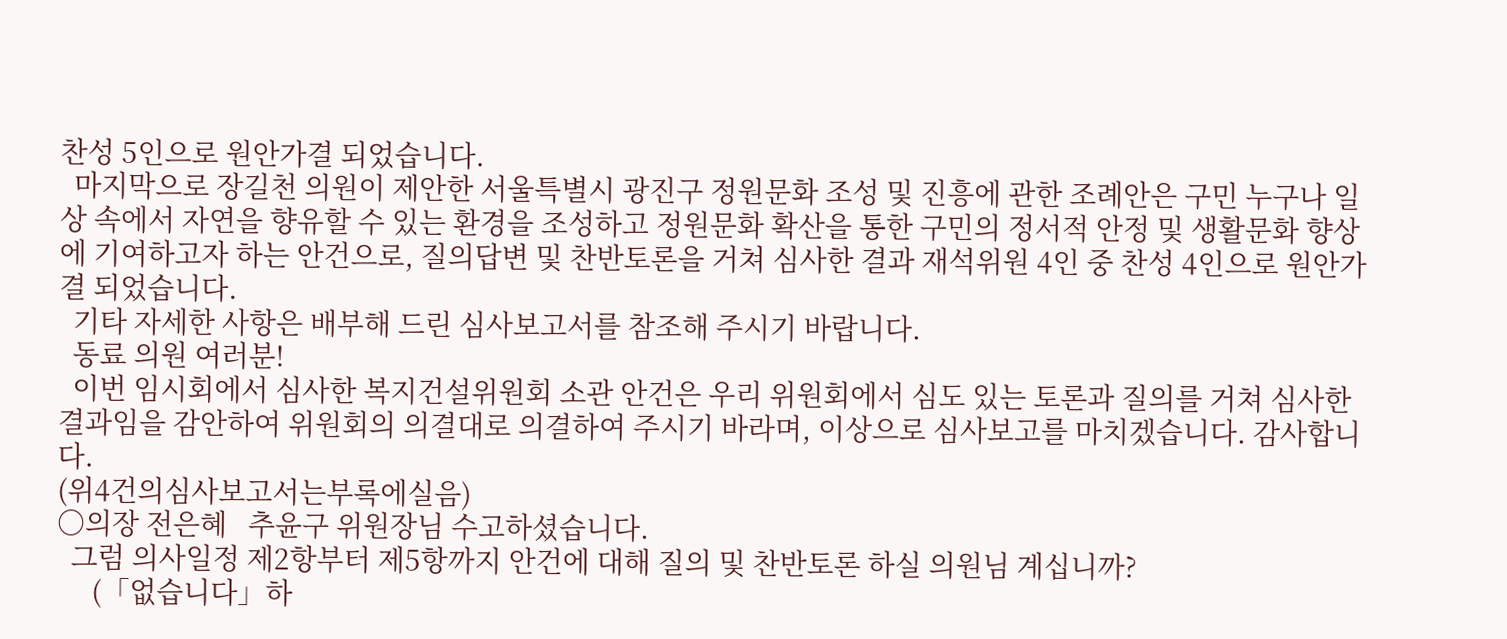찬성 5인으로 원안가결 되었습니다.
  마지막으로 장길천 의원이 제안한 서울특별시 광진구 정원문화 조성 및 진흥에 관한 조례안은 구민 누구나 일상 속에서 자연을 향유할 수 있는 환경을 조성하고 정원문화 확산을 통한 구민의 정서적 안정 및 생활문화 향상에 기여하고자 하는 안건으로, 질의답변 및 찬반토론을 거쳐 심사한 결과 재석위원 4인 중 찬성 4인으로 원안가결 되었습니다.
  기타 자세한 사항은 배부해 드린 심사보고서를 참조해 주시기 바랍니다.
  동료 의원 여러분!
  이번 임시회에서 심사한 복지건설위원회 소관 안건은 우리 위원회에서 심도 있는 토론과 질의를 거쳐 심사한 결과임을 감안하여 위원회의 의결대로 의결하여 주시기 바라며, 이상으로 심사보고를 마치겠습니다. 감사합니다.
(위4건의심사보고서는부록에실음)
○의장 전은혜   추윤구 위원장님 수고하셨습니다.
  그럼 의사일정 제2항부터 제5항까지 안건에 대해 질의 및 찬반토론 하실 의원님 계십니까?
     (「없습니다」하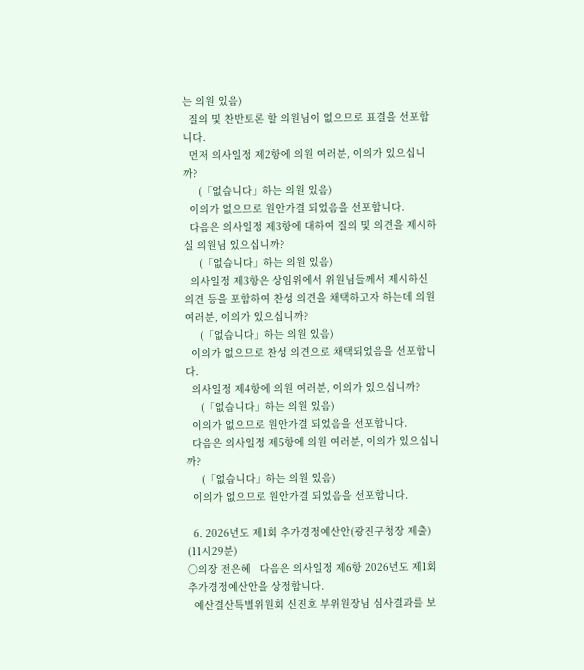는 의원 있음)
  질의 및 찬반토론 할 의원님이 없으므로 표결을 선포합니다.
  먼저 의사일정 제2항에 의원 여러분, 이의가 있으십니까?
     (「없습니다」하는 의원 있음)
  이의가 없으므로 원안가결 되었음을 선포합니다.
  다음은 의사일정 제3항에 대하여 질의 및 의견을 제시하실 의원님 있으십니까?
     (「없습니다」하는 의원 있음)
  의사일정 제3항은 상임위에서 위원님들께서 제시하신 의견 등을 포함하여 찬성 의견을 채택하고자 하는데 의원 여러분, 이의가 있으십니까?
     (「없습니다」하는 의원 있음)
  이의가 없으므로 찬성 의견으로 채택되었음을 선포합니다.
  의사일정 제4항에 의원 여러분, 이의가 있으십니까?
     (「없습니다」하는 의원 있음)
  이의가 없으므로 원안가결 되었음을 선포합니다.
  다음은 의사일정 제5항에 의원 여러분, 이의가 있으십니까?
     (「없습니다」하는 의원 있음)
  이의가 없으므로 원안가결 되었음을 선포합니다.

  6. 2026년도 제1회 추가경정예산안(광진구청장 제출)
(11시29분)
○의장 전은혜   다음은 의사일정 제6항 2026년도 제1회 추가경정예산안을 상정합니다.
  예산결산특별위원회 신진호 부위원장님 심사결과를 보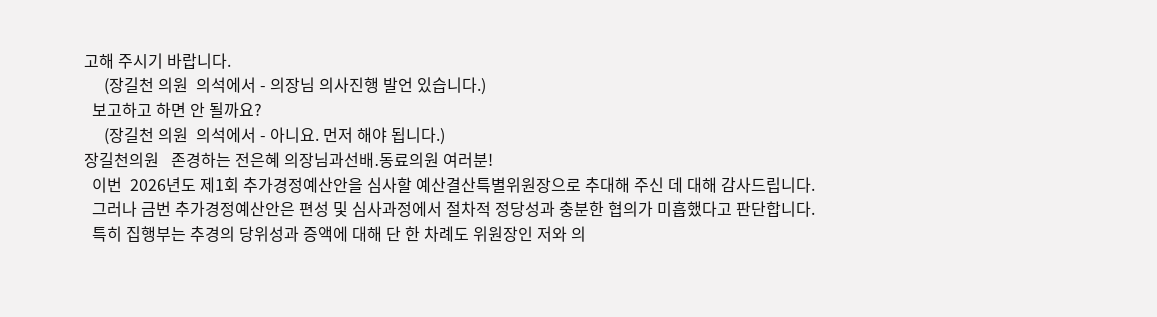고해 주시기 바랍니다.
     (장길천 의원  의석에서 - 의장님 의사진행 발언 있습니다.)
  보고하고 하면 안 될까요?
     (장길천 의원  의석에서 - 아니요. 먼저 해야 됩니다.)
장길천의원   존경하는 전은혜 의장님과선배․동료의원 여러분!
  이번  2026년도 제1회 추가경정예산안을 심사할 예산결산특별위원장으로 추대해 주신 데 대해 감사드립니다.
  그러나 금번 추가경정예산안은 편성 및 심사과정에서 절차적 정당성과 충분한 협의가 미흡했다고 판단합니다.
  특히 집행부는 추경의 당위성과 증액에 대해 단 한 차례도 위원장인 저와 의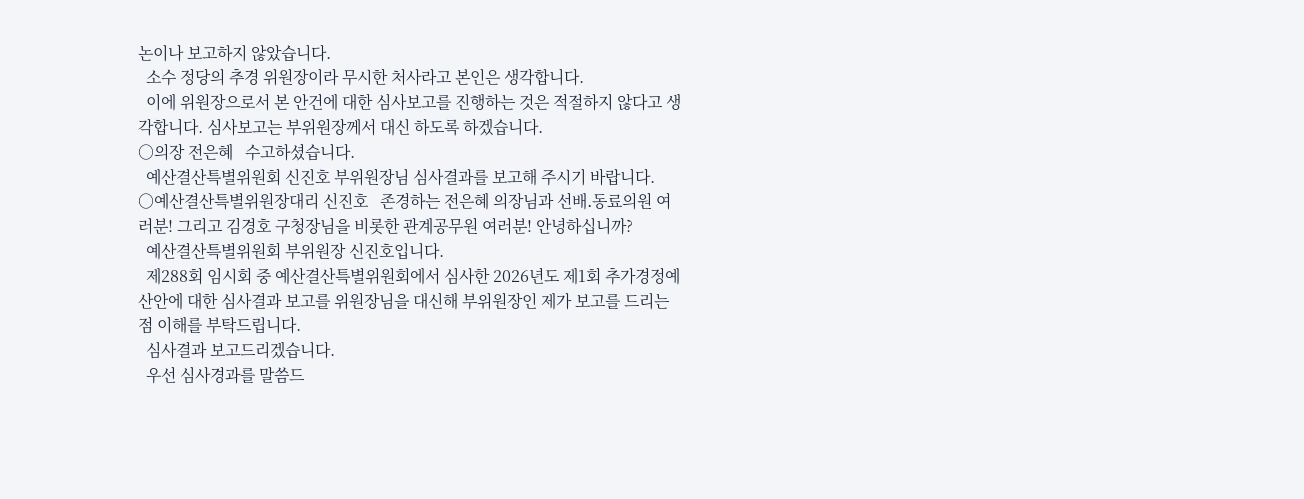논이나 보고하지 않았습니다.
  소수 정당의 추경 위원장이라 무시한 처사라고 본인은 생각합니다.
  이에 위원장으로서 본 안건에 대한 심사보고를 진행하는 것은 적절하지 않다고 생각합니다. 심사보고는 부위원장께서 대신 하도록 하겠습니다.
○의장 전은혜   수고하셨습니다.
  예산결산특별위원회 신진호 부위원장님 심사결과를 보고해 주시기 바랍니다.
○예산결산특별위원장대리 신진호   존경하는 전은혜 의장님과 선배․동료의원 여러분! 그리고 김경호 구청장님을 비롯한 관계공무원 여러분! 안녕하십니까?
  예산결산특별위원회 부위원장 신진호입니다.
  제288회 임시회 중 예산결산특별위원회에서 심사한 2026년도 제1회 추가경정예산안에 대한 심사결과 보고를 위원장님을 대신해 부위원장인 제가 보고를 드리는 점 이해를 부탁드립니다.
  심사결과 보고드리겠습니다.
  우선 심사경과를 말씀드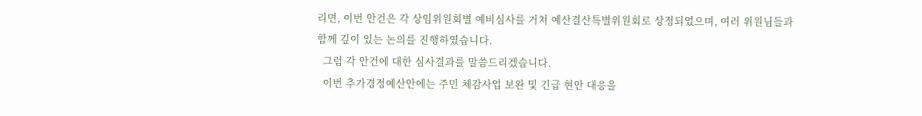리면, 이번 안건은 각 상임위원회별 예비심사를 거쳐 예산결산특별위원회로 상정되었으며, 여러 위원님들과 함께 깊이 있는 논의를 진행하였습니다.
  그럼 각 안건에 대한 심사결과를 말씀드리겠습니다.
  이번 추가경정예산안에는 주민 체감사업 보완 및 긴급 현안 대응을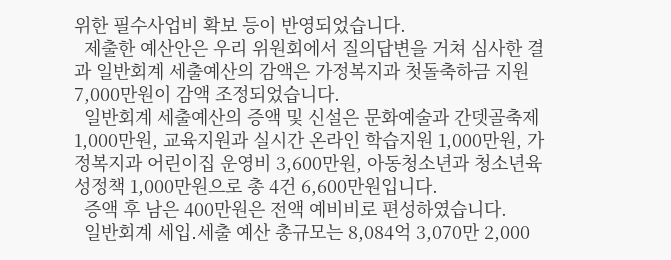위한 필수사업비 확보 등이 반영되었습니다.
  제출한 예산안은 우리 위원회에서 질의답변을 거쳐 심사한 결과 일반회계 세출예산의 감액은 가정복지과 첫돌축하금 지원 7,000만원이 감액 조정되었습니다.
  일반회계 세출예산의 증액 및 신설은 문화예술과 간뎃골축제 1,000만원, 교육지원과 실시간 온라인 학습지원 1,000만원, 가정복지과 어린이집 운영비 3,600만원, 아동청소년과 청소년육성정책 1,000만원으로 총 4건 6,600만원입니다.
  증액 후 남은 400만원은 전액 예비비로 편성하였습니다.
  일반회계 세입․세출 예산 총규모는 8,084억 3,070만 2,000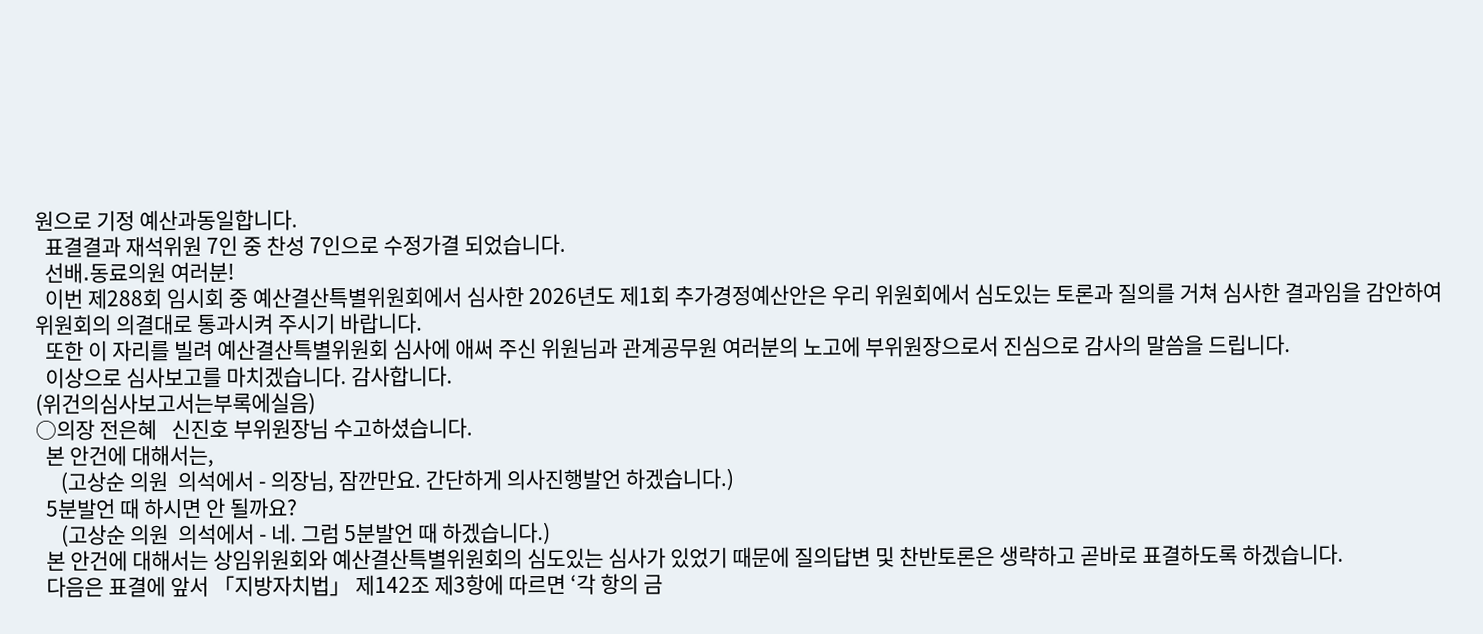원으로 기정 예산과동일합니다.
  표결결과 재석위원 7인 중 찬성 7인으로 수정가결 되었습니다.
  선배․동료의원 여러분!
  이번 제288회 임시회 중 예산결산특별위원회에서 심사한 2026년도 제1회 추가경정예산안은 우리 위원회에서 심도있는 토론과 질의를 거쳐 심사한 결과임을 감안하여 위원회의 의결대로 통과시켜 주시기 바랍니다.
  또한 이 자리를 빌려 예산결산특별위원회 심사에 애써 주신 위원님과 관계공무원 여러분의 노고에 부위원장으로서 진심으로 감사의 말씀을 드립니다.
  이상으로 심사보고를 마치겠습니다. 감사합니다.
(위건의심사보고서는부록에실음)
○의장 전은혜   신진호 부위원장님 수고하셨습니다.
  본 안건에 대해서는,
     (고상순 의원  의석에서 - 의장님, 잠깐만요. 간단하게 의사진행발언 하겠습니다.)
  5분발언 때 하시면 안 될까요?
     (고상순 의원  의석에서 - 네. 그럼 5분발언 때 하겠습니다.)
  본 안건에 대해서는 상임위원회와 예산결산특별위원회의 심도있는 심사가 있었기 때문에 질의답변 및 찬반토론은 생략하고 곧바로 표결하도록 하겠습니다.
  다음은 표결에 앞서 「지방자치법」 제142조 제3항에 따르면 ‘각 항의 금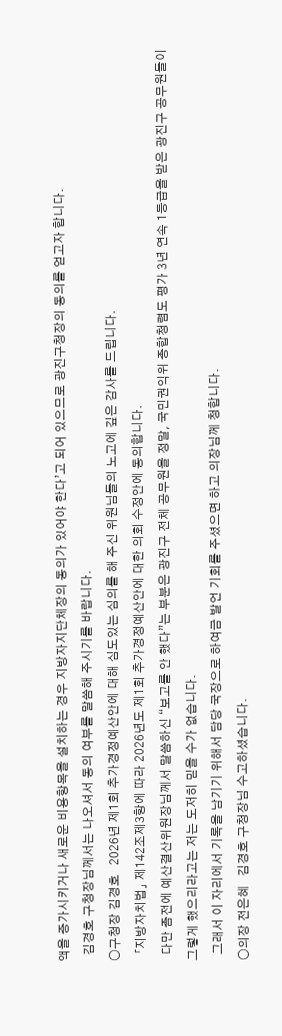액을 증가시키거나 새로운 비용항목을 설치하는 경우 지방자지단체장의 동의가 있어야 한다’고 되어 있으므로 광진구청장의 동의를 얻고자 합니다.
  김경호 구청장님께서는 나오셔서 동의 여부를 말씀해 주시기를 바랍니다.
○구청장 김경호   2026년 제1회 추가경정예산안에 대해 심도있는 심의를 해 주신 위원님들의 노고에 깊은 감사를 드립니다.
  「지방자치법」 제142조제3항에 따라 2026년도 제1회 추가경정예산안에 대한 의회 수정안에 동의합니다.
  다만 좀전에 예산결산위원장님께서 말씀하신 “보고를 안 했다”는 부분은 광진구 전체 공무원을 정말, 국민권익위 종합청렴도 평가 3년 연속 1등급을 받은 광진구 공무원들이 그렇게 했으리라고는 저는 도저히 믿을 수가 없습니다.
  그래서 이 자리에서 기록을 남기기 위해서 담당 국장으로 하여금 발언 기회를 주셨으면 하고 의장님께 청합니다.
○의장 전은혜   김경호 구청장님 수고하셨습니다.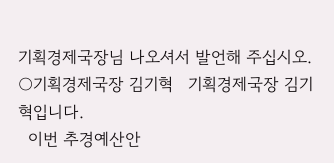기획경제국장님 나오셔서 발언해 주십시오.
○기획경제국장 김기혁   기획경제국장 김기혁입니다.
  이번 추경예산안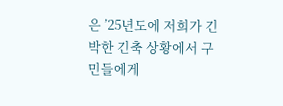은 ’25년도에 저희가 긴박한 긴축 상황에서 구민들에게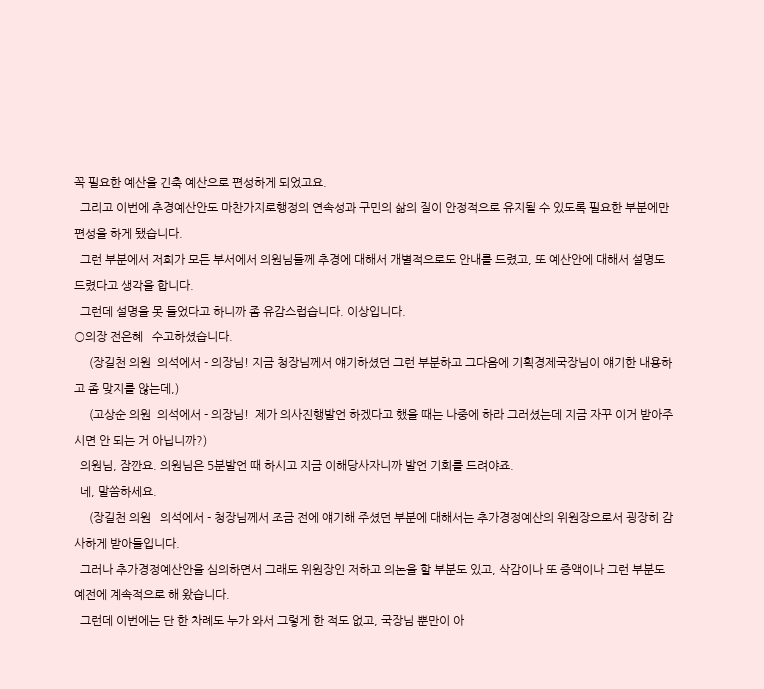꼭 필요한 예산을 긴축 예산으로 편성하게 되었고요.
  그리고 이번에 추경예산안도 마찬가지로행정의 연속성과 구민의 삶의 질이 안정적으로 유지될 수 있도록 필요한 부분에만 편성을 하게 됐습니다.
  그런 부분에서 저희가 모든 부서에서 의원님들께 추경에 대해서 개별적으로도 안내를 드렸고, 또 예산안에 대해서 설명도 드렸다고 생각을 합니다.
  그런데 설명을 못 들었다고 하니까 좀 유감스럽습니다. 이상입니다.
○의장 전은혜   수고하셨습니다.
     (장길천 의원  의석에서 - 의장님! 지금 청장님께서 얘기하셨던 그런 부분하고 그다음에 기획경제국장님이 얘기한 내용하고 좀 맞지를 않는데,)
     (고상순 의원  의석에서 - 의장님!  제가 의사진행발언 하겠다고 했을 때는 나중에 하라 그러셨는데 지금 자꾸 이거 받아주시면 안 되는 거 아닙니까?)
  의원님, 잠깐요. 의원님은 5분발언 때 하시고 지금 이해당사자니까 발언 기회를 드려야죠.
  네, 말씀하세요.
     (장길천 의원   의석에서 - 청장님께서 조금 전에 얘기해 주셨던 부분에 대해서는 추가경정예산의 위원장으로서 굉장히 감사하게 받아들입니다.
  그러나 추가경정예산안을 심의하면서 그래도 위원장인 저하고 의논을 할 부분도 있고, 삭감이나 또 증액이나 그런 부분도 예전에 계속적으로 해 왔습니다.
  그런데 이번에는 단 한 차례도 누가 와서 그렇게 한 적도 없고, 국장님 뿐만이 아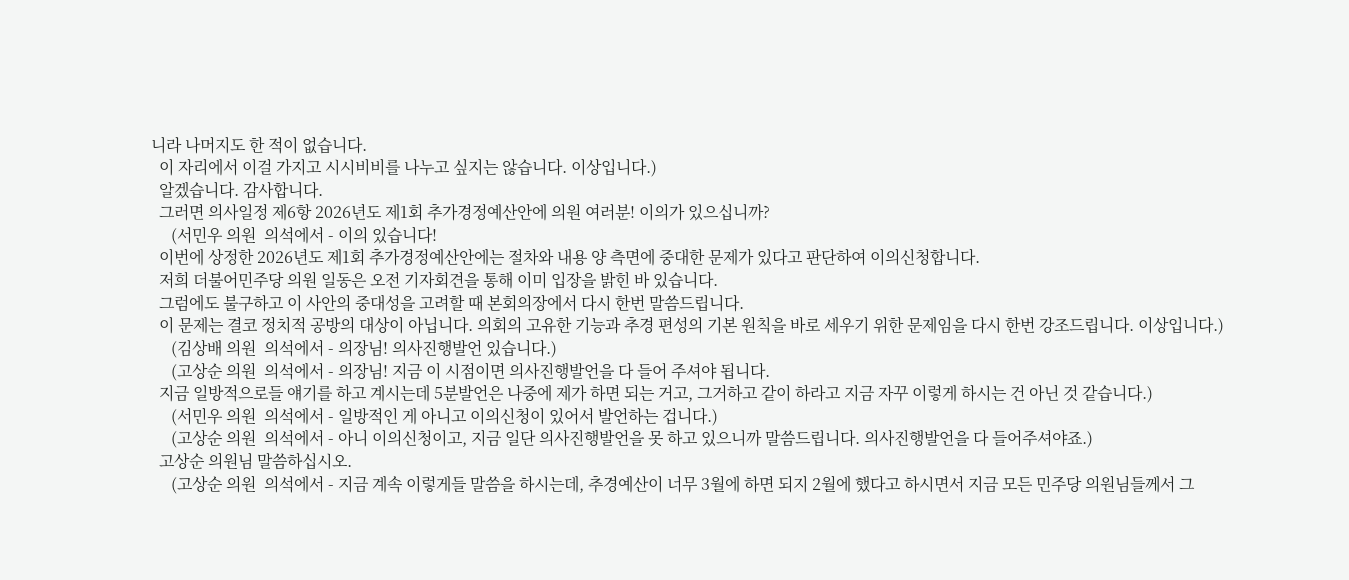니라 나머지도 한 적이 없습니다.
  이 자리에서 이걸 가지고 시시비비를 나누고 싶지는 않습니다. 이상입니다.)
  알겠습니다. 감사합니다.
  그러면 의사일정 제6항 2026년도 제1회 추가경정예산안에 의원 여러분! 이의가 있으십니까?
     (서민우 의원  의석에서 - 이의 있습니다!
  이번에 상정한 2026년도 제1회 추가경정예산안에는 절차와 내용 양 측면에 중대한 문제가 있다고 판단하여 이의신청합니다.
  저희 더불어민주당 의원 일동은 오전 기자회견을 통해 이미 입장을 밝힌 바 있습니다.
  그럼에도 불구하고 이 사안의 중대성을 고려할 때 본회의장에서 다시 한번 말씀드립니다.
  이 문제는 결코 정치적 공방의 대상이 아닙니다. 의회의 고유한 기능과 추경 편성의 기본 원칙을 바로 세우기 위한 문제임을 다시 한번 강조드립니다. 이상입니다.)
     (김상배 의원  의석에서 - 의장님! 의사진행발언 있습니다.)
     (고상순 의원  의석에서 - 의장님! 지금 이 시점이면 의사진행발언을 다 들어 주셔야 됩니다.
  지금 일방적으로들 얘기를 하고 계시는데 5분발언은 나중에 제가 하면 되는 거고, 그거하고 같이 하라고 지금 자꾸 이렇게 하시는 건 아닌 것 같습니다.)
     (서민우 의원  의석에서 - 일방적인 게 아니고 이의신청이 있어서 발언하는 겁니다.)
     (고상순 의원  의석에서 - 아니 이의신청이고, 지금 일단 의사진행발언을 못 하고 있으니까 말씀드립니다. 의사진행발언을 다 들어주셔야죠.)
  고상순 의원님 말씀하십시오.
     (고상순 의원  의석에서 - 지금 계속 이렇게들 말씀을 하시는데, 추경예산이 너무 3월에 하면 되지 2월에 했다고 하시면서 지금 모든 민주당 의원님들께서 그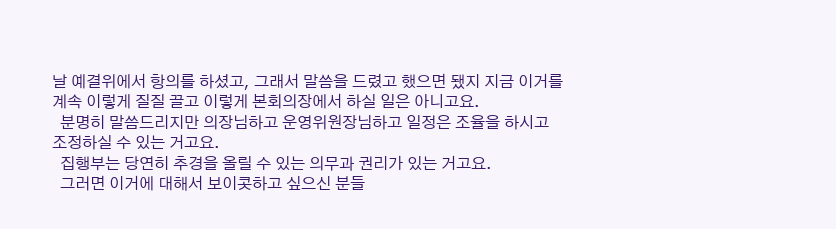날 예결위에서 항의를 하셨고, 그래서 말씀을 드렸고 했으면 됐지 지금 이거를 계속 이렇게 질질 끌고 이렇게 본회의장에서 하실 일은 아니고요.
  분명히 말씀드리지만 의장님하고 운영위원장님하고 일정은 조율을 하시고 조정하실 수 있는 거고요.
  집행부는 당연히 추경을 올릴 수 있는 의무과 권리가 있는 거고요.
  그러면 이거에 대해서 보이콧하고 싶으신 분들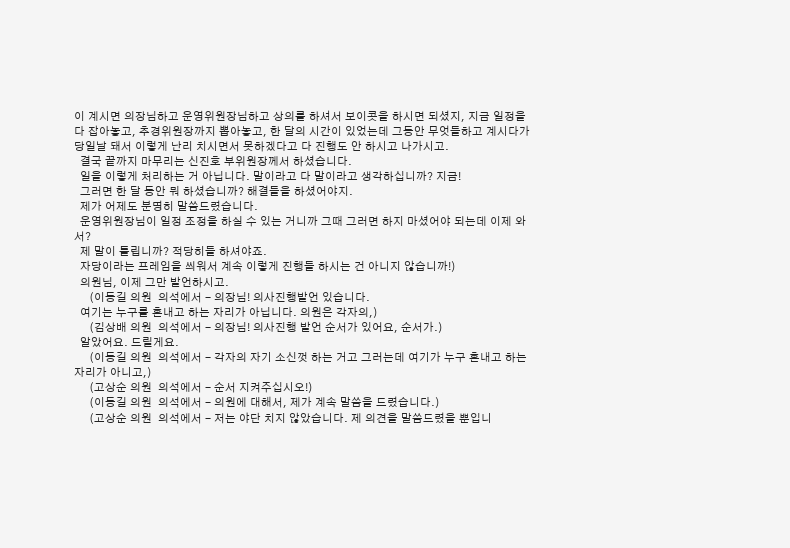이 계시면 의장님하고 운영위원장님하고 상의를 하셔서 보이콧을 하시면 되셨지, 지금 일정을 다 잡아놓고, 추경위원장까지 뽑아놓고, 한 달의 시간이 있었는데 그동안 무엇들하고 계시다가 당일날 돼서 이렇게 난리 치시면서 못하겠다고 다 진행도 안 하시고 나가시고.
  결국 끝까지 마무리는 신진호 부위원장께서 하셨습니다.
  일을 이렇게 처리하는 거 아닙니다. 말이라고 다 말이라고 생각하십니까? 지금!
  그러면 한 달 동안 뭐 하셨습니까? 해결들을 하셨어야지.
  제가 어제도 분명히 말씀드렸습니다.
  운영위원장님이 일정 조정을 하실 수 있는 거니까 그때 그러면 하지 마셨어야 되는데 이제 와서?
  제 말이 틀립니까? 적당히들 하셔야죠.
  자당이라는 프레임을 씌워서 계속 이렇게 진행들 하시는 건 아니지 않습니까!)
  의원님, 이제 그만 발언하시고.
     (이동길 의원  의석에서 - 의장님! 의사진행발언 있습니다.
  여기는 누구를 혼내고 하는 자리가 아닙니다. 의원은 각자의,)
     (김상배 의원  의석에서 - 의장님! 의사진행 발언 순서가 있어요, 순서가.)
  알았어요. 드릴게요.
     (이동길 의원  의석에서 - 각자의 자기 소신껏 하는 거고 그러는데 여기가 누구 혼내고 하는 자리가 아니고,)
     (고상순 의원  의석에서 - 순서 지켜주십시오!)
     (이동길 의원  의석에서 - 의원에 대해서, 제가 계속 말씀을 드렸습니다.)
     (고상순 의원  의석에서 - 저는 야단 치지 않았습니다. 제 의견을 말씀드렸을 뿐입니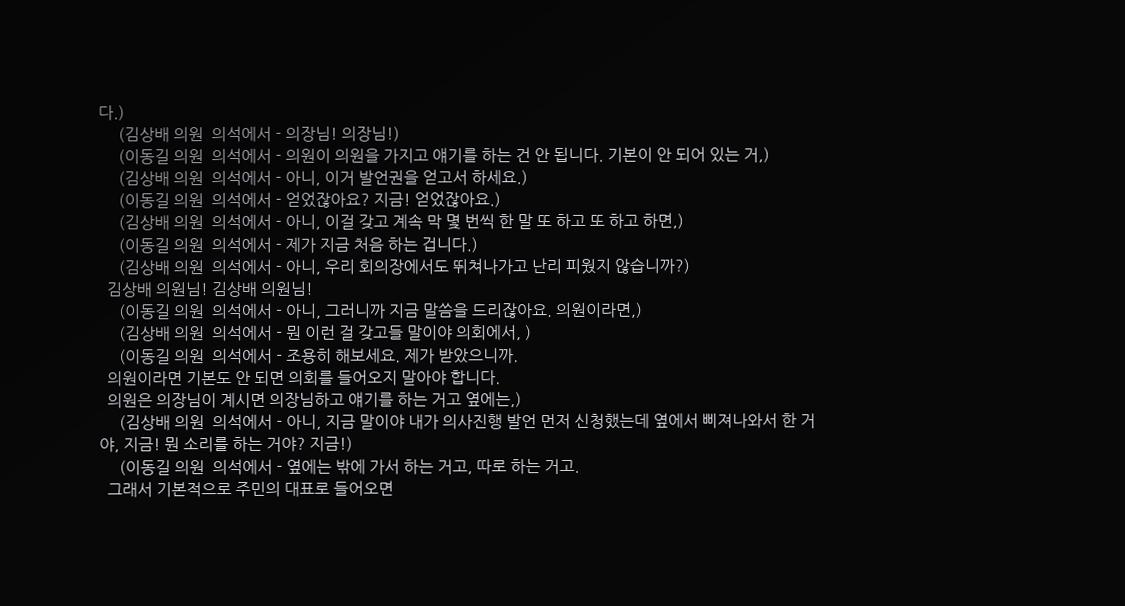다.)
     (김상배 의원  의석에서 - 의장님! 의장님!)
     (이동길 의원  의석에서 - 의원이 의원을 가지고 얘기를 하는 건 안 됩니다. 기본이 안 되어 있는 거,)
     (김상배 의원  의석에서 - 아니, 이거 발언권을 얻고서 하세요.)
     (이동길 의원  의석에서 - 얻었잖아요? 지금! 얻었잖아요.)
     (김상배 의원  의석에서 - 아니, 이걸 갖고 계속 막 몇 번씩 한 말 또 하고 또 하고 하면,)
     (이동길 의원  의석에서 - 제가 지금 처음 하는 겁니다.)
     (김상배 의원  의석에서 - 아니, 우리 회의장에서도 뛰쳐나가고 난리 피웠지 않습니까?)
  김상배 의원님! 김상배 의원님!
     (이동길 의원  의석에서 - 아니, 그러니까 지금 말씀을 드리잖아요. 의원이라면,)
     (김상배 의원  의석에서 - 뭔 이런 걸 갖고들 말이야 의회에서, )
     (이동길 의원  의석에서 - 조용히 해보세요. 제가 받았으니까.
  의원이라면 기본도 안 되면 의회를 들어오지 말아야 합니다.
  의원은 의장님이 계시면 의장님하고 얘기를 하는 거고 옆에는,)
     (김상배 의원  의석에서 - 아니, 지금 말이야 내가 의사진행 발언 먼저 신청했는데 옆에서 삐져나와서 한 거야, 지금! 뭔 소리를 하는 거야? 지금!)
     (이동길 의원  의석에서 - 옆에는 밖에 가서 하는 거고, 따로 하는 거고.
  그래서 기본적으로 주민의 대표로 들어오면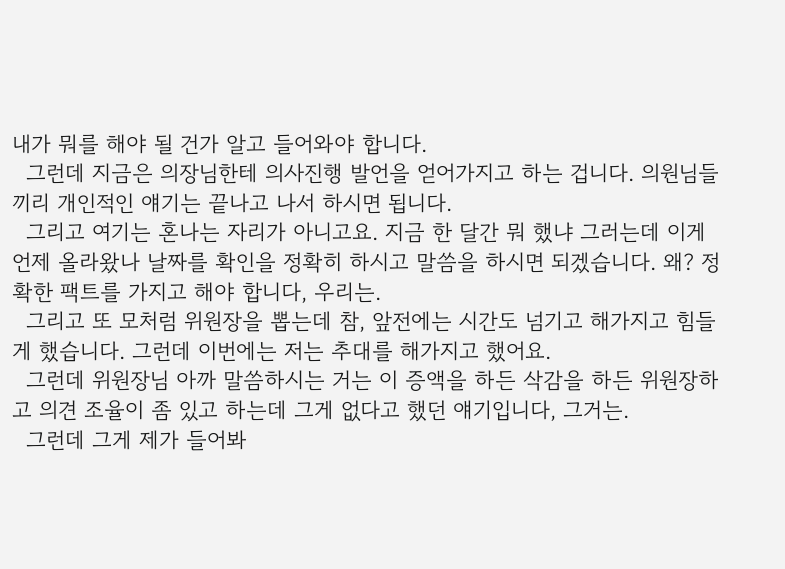내가 뭐를 해야 될 건가 알고 들어와야 합니다.
  그런데 지금은 의장님한테 의사진행 발언을 얻어가지고 하는 겁니다. 의원님들끼리 개인적인 얘기는 끝나고 나서 하시면 됩니다.
  그리고 여기는 혼나는 자리가 아니고요. 지금 한 달간 뭐 했냐 그러는데 이게 언제 올라왔나 날짜를 확인을 정확히 하시고 말씀을 하시면 되겠습니다. 왜? 정확한 팩트를 가지고 해야 합니다, 우리는.
  그리고 또 모처럼 위원장을 뽑는데 참, 앞전에는 시간도 넘기고 해가지고 힘들게 했습니다. 그런데 이번에는 저는 추대를 해가지고 했어요.
  그런데 위원장님 아까 말씀하시는 거는 이 증액을 하든 삭감을 하든 위원장하고 의견 조율이 좀 있고 하는데 그게 없다고 했던 얘기입니다, 그거는.
  그런데 그게 제가 들어봐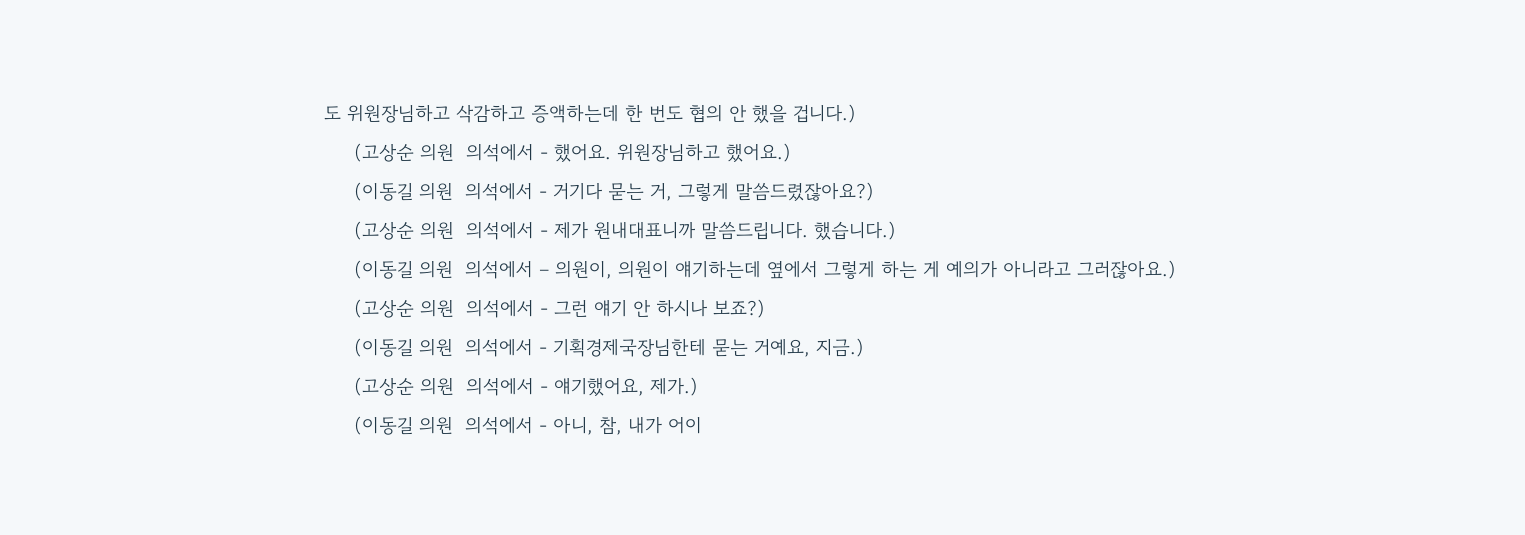도 위원장님하고 삭감하고 증액하는데 한 번도 협의 안 했을 겁니다.)
     (고상순 의원  의석에서 - 했어요. 위원장님하고 했어요.)
     (이동길 의원  의석에서 - 거기다 묻는 거, 그렇게 말씀드렸잖아요?)
     (고상순 의원  의석에서 - 제가 원내대표니까 말씀드립니다. 했습니다.)
     (이동길 의원  의석에서 – 의원이, 의원이 얘기하는데 옆에서 그렇게 하는 게 예의가 아니라고 그러잖아요.)
     (고상순 의원  의석에서 - 그런 얘기 안 하시나 보죠?)
     (이동길 의원  의석에서 - 기획경제국장님한테 묻는 거예요, 지금.)
     (고상순 의원  의석에서 - 얘기했어요, 제가.)
     (이동길 의원  의석에서 - 아니, 참, 내가 어이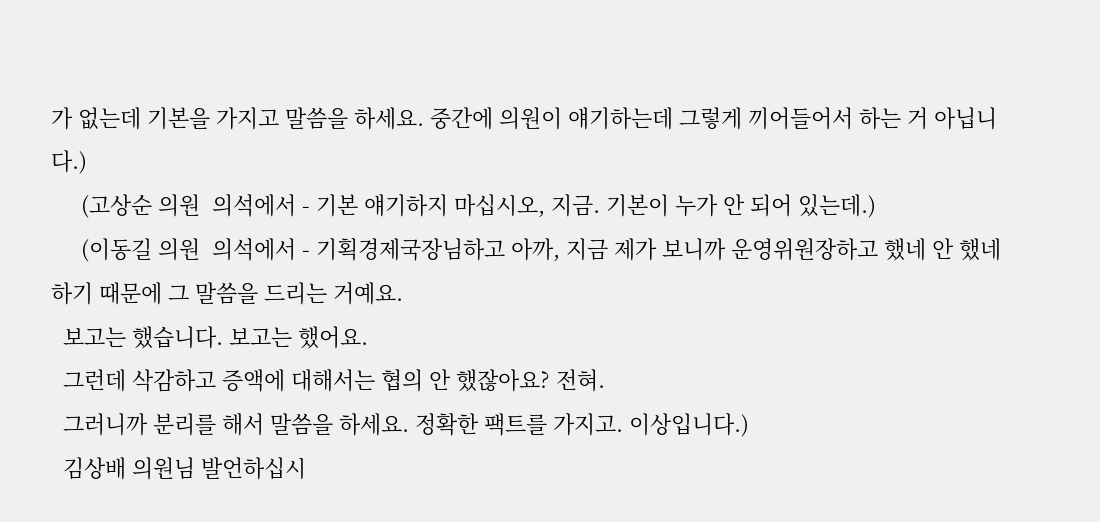가 없는데 기본을 가지고 말씀을 하세요. 중간에 의원이 얘기하는데 그렇게 끼어들어서 하는 거 아닙니다.)
     (고상순 의원  의석에서 - 기본 얘기하지 마십시오, 지금. 기본이 누가 안 되어 있는데.)
     (이동길 의원  의석에서 - 기획경제국장님하고 아까, 지금 제가 보니까 운영위원장하고 했네 안 했네 하기 때문에 그 말씀을 드리는 거예요.
  보고는 했습니다. 보고는 했어요.
  그런데 삭감하고 증액에 대해서는 협의 안 했잖아요? 전혀.
  그러니까 분리를 해서 말씀을 하세요. 정확한 팩트를 가지고. 이상입니다.)
  김상배 의원님 발언하십시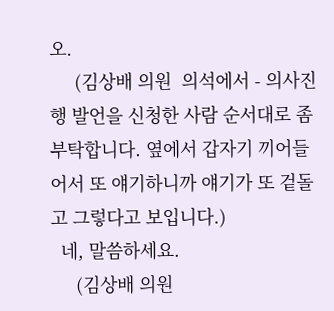오.
     (김상배 의원  의석에서 - 의사진행 발언을 신청한 사람 순서대로 좀 부탁합니다. 옆에서 갑자기 끼어들어서 또 얘기하니까 얘기가 또 겉돌고 그렇다고 보입니다.)
  네, 말씀하세요.
     (김상배 의원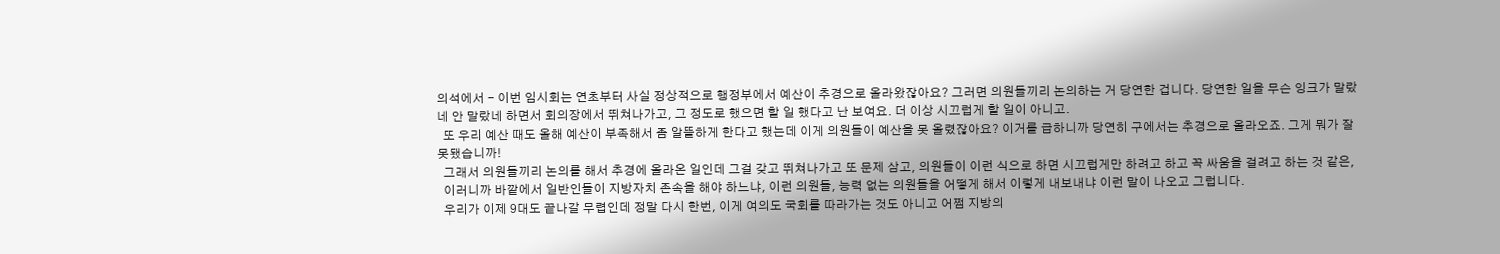의석에서 - 이번 임시회는 연초부터 사실 정상적으로 행정부에서 예산이 추경으로 올라왔잖아요? 그러면 의원들끼리 논의하는 거 당연한 겁니다. 당연한 일을 무슨 잉크가 말랐네 안 말랐네 하면서 회의장에서 뛰쳐나가고, 그 정도로 했으면 할 일 했다고 난 보여요. 더 이상 시끄럽게 할 일이 아니고.
  또 우리 예산 때도 올해 예산이 부족해서 좀 알뜰하게 한다고 했는데 이게 의원들이 예산을 못 올렸잖아요? 이거를 급하니까 당연히 구에서는 추경으로 올라오죠. 그게 뭐가 잘못됐습니까!
  그래서 의원들끼리 논의를 해서 추경에 올라온 일인데 그걸 갖고 뛰쳐나가고 또 문제 삼고, 의원들이 이런 식으로 하면 시끄럽게만 하려고 하고 꼭 싸움을 걸려고 하는 것 같은,
  이러니까 바깥에서 일반인들이 지방자치 존속을 해야 하느냐, 이런 의원들, 능력 없는 의원들을 어떻게 해서 이렇게 내보내냐 이런 말이 나오고 그럽니다.
  우리가 이제 9대도 끝나갈 무렵인데 정말 다시 한번, 이게 여의도 국회를 따라가는 것도 아니고 어쩜 지방의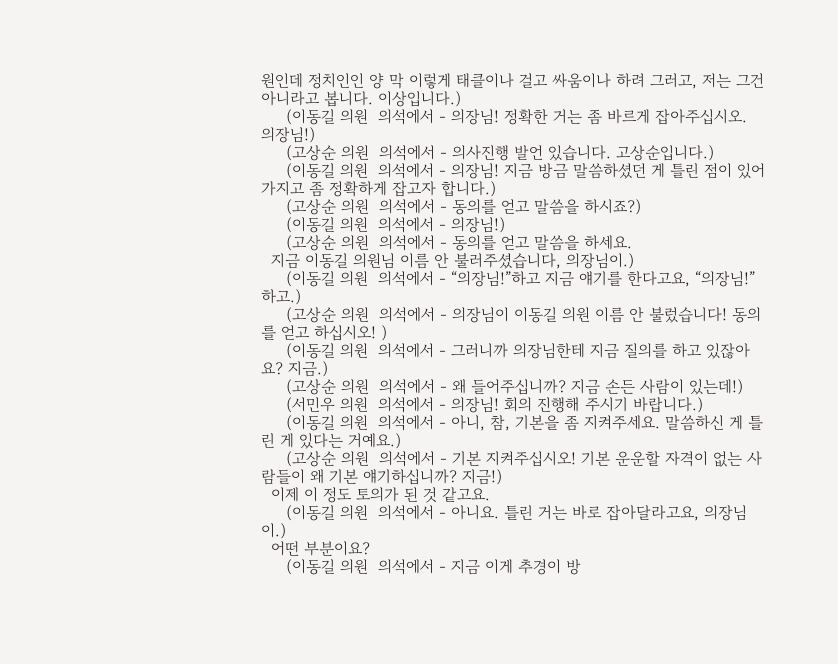원인데 정치인인 양 막 이렇게 태클이나 걸고 싸움이나 하려 그러고, 저는 그건 아니라고 봅니다. 이상입니다.)
     (이동길 의원  의석에서 - 의장님! 정확한 거는 좀 바르게 잡아주십시오. 의장님!)
     (고상순 의원  의석에서 - 의사진행 발언 있습니다. 고상순입니다.)
     (이동길 의원  의석에서 - 의장님! 지금 방금 말씀하셨던 게 틀린 점이 있어가지고 좀 정확하게 잡고자 합니다.)
     (고상순 의원  의석에서 - 동의를 얻고 말씀을 하시죠?)
     (이동길 의원  의석에서 - 의장님!)
     (고상순 의원  의석에서 - 동의를 얻고 말씀을 하세요.
  지금 이동길 의원님 이름 안 불러주셨습니다, 의장님이.)
     (이동길 의원  의석에서 - “의장님!”하고 지금 얘기를 한다고요, “의장님!”하고.)
     (고상순 의원  의석에서 - 의장님이 이동길 의원 이름 안 불렀습니다! 동의를 얻고 하십시오! )
     (이동길 의원  의석에서 - 그러니까 의장님한테 지금 질의를 하고 있잖아요? 지금.)
     (고상순 의원  의석에서 - 왜 들어주십니까? 지금 손든 사람이 있는데!)
     (서민우 의원  의석에서 - 의장님! 회의 진행해 주시기 바랍니다.)
     (이동길 의원  의석에서 - 아니, 참, 기본을 좀 지켜주세요. 말씀하신 게 틀린 게 있다는 거예요.)
     (고상순 의원  의석에서 - 기본 지켜주십시오! 기본 운운할 자격이 없는 사람들이 왜 기본 얘기하십니까? 지금!)
  이제 이 정도 토의가 된 것 같고요.
     (이동길 의원  의석에서 - 아니요. 틀린 거는 바로 잡아달라고요, 의장님이.)
  어떤 부분이요?
     (이동길 의원  의석에서 - 지금 이게 추경이 방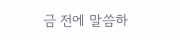금 전에 말씀하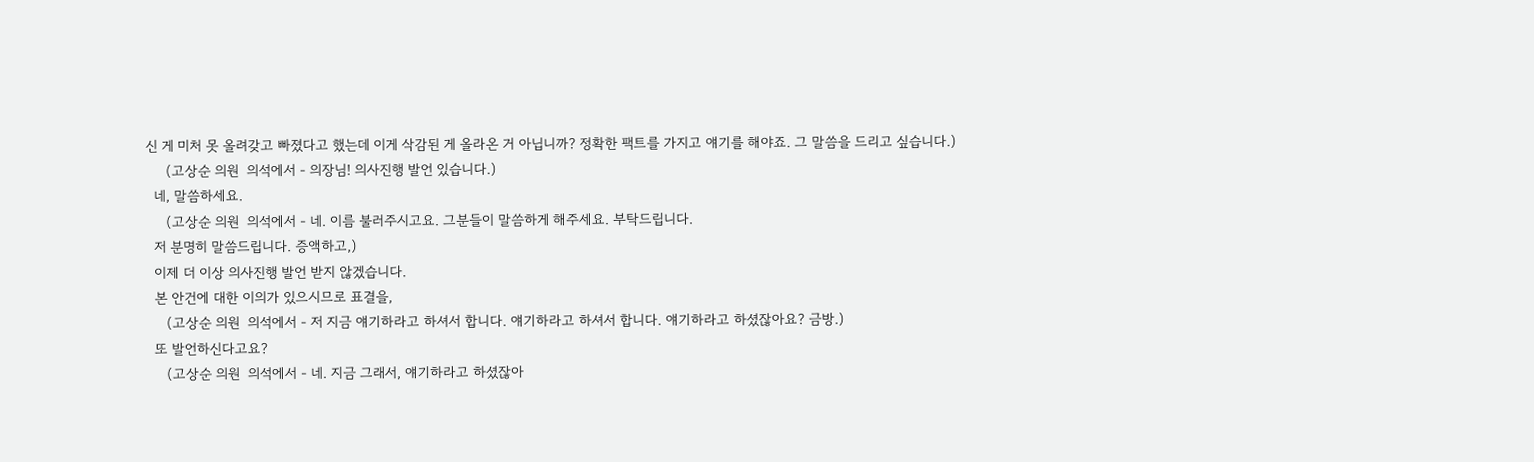신 게 미처 못 올려갖고 빠졌다고 했는데 이게 삭감된 게 올라온 거 아닙니까? 정확한 팩트를 가지고 얘기를 해야죠. 그 말씀을 드리고 싶습니다.)
     (고상순 의원  의석에서 - 의장님! 의사진행 발언 있습니다.)
  네, 말씀하세요.
     (고상순 의원  의석에서 - 네. 이름 불러주시고요. 그분들이 말씀하게 해주세요. 부탁드립니다.
  저 분명히 말씀드립니다. 증액하고,)
  이제 더 이상 의사진행 발언 받지 않겠습니다.
  본 안건에 대한 이의가 있으시므로 표결을,
     (고상순 의원  의석에서 - 저 지금 얘기하라고 하셔서 합니다. 얘기하라고 하셔서 합니다. 얘기하라고 하셨잖아요? 금방.)
  또 발언하신다고요?
     (고상순 의원  의석에서 - 네. 지금 그래서, 얘기하라고 하셨잖아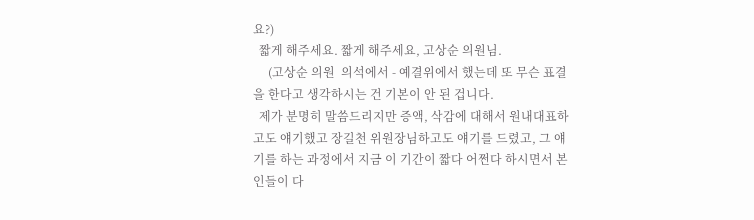요?)
  짧게 해주세요. 짧게 해주세요, 고상순 의원님.
     (고상순 의원  의석에서 - 예결위에서 했는데 또 무슨 표결을 한다고 생각하시는 건 기본이 안 된 겁니다.
  제가 분명히 말씀드리지만 증액, 삭감에 대해서 원내대표하고도 얘기했고 장길천 위원장님하고도 얘기를 드렸고, 그 얘기를 하는 과정에서 지금 이 기간이 짧다 어쩐다 하시면서 본인들이 다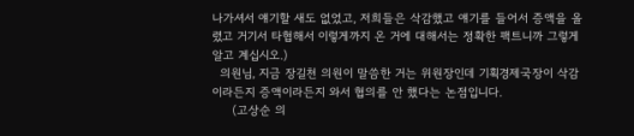나가셔서 얘기할 새도 없었고, 저희들은 삭감했고 얘기를 들어서 증액을 올렸고 거기서 타협해서 이렇게까지 온 거에 대해서는 정확한 팩트니까 그렇게 알고 계십시오.)
  의원님, 지금 장길천 의원이 말씀한 거는 위원장인데 기획경제국장이 삭감이라든지 증액이라든지 와서 협의를 안 했다는 논점입니다.
     (고상순 의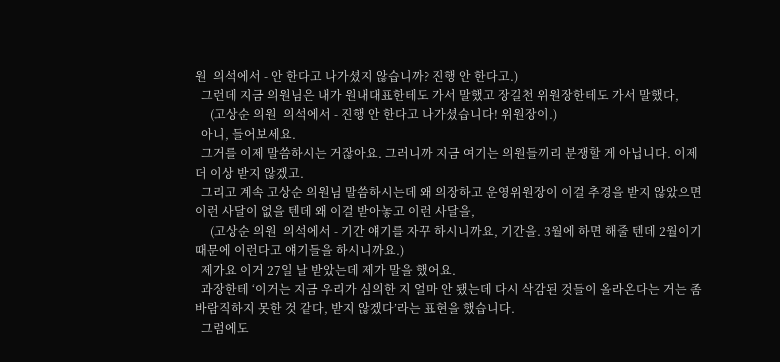원  의석에서 - 안 한다고 나가셨지 않습니까? 진행 안 한다고.)
  그런데 지금 의원님은 내가 원내대표한테도 가서 말했고 장길천 위원장한테도 가서 말했다,
     (고상순 의원  의석에서 - 진행 안 한다고 나가셨습니다! 위원장이.)
  아니, 들어보세요.
  그거를 이제 말씀하시는 거잖아요. 그러니까 지금 여기는 의원들끼리 분쟁할 게 아닙니다. 이제 더 이상 받지 않겠고.
  그리고 계속 고상순 의원님 말씀하시는데 왜 의장하고 운영위원장이 이걸 추경을 받지 않았으면 이런 사달이 없을 텐데 왜 이걸 받아놓고 이런 사달을,
     (고상순 의원  의석에서 - 기간 얘기를 자꾸 하시니까요, 기간을. 3월에 하면 해줄 텐데 2월이기 때문에 이런다고 얘기들을 하시니까요.)
  제가요 이거 27일 날 받았는데 제가 말을 했어요.
  과장한테 ‘이거는 지금 우리가 심의한 지 얼마 안 됐는데 다시 삭감된 것들이 올라온다는 거는 좀 바람직하지 못한 것 같다, 받지 않겠다’라는 표현을 했습니다.
  그럼에도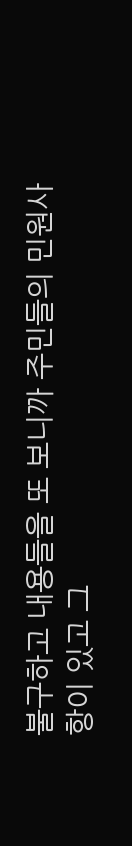불구하고 내용들을 또 보니까 주민들의 민원사항이 있고 그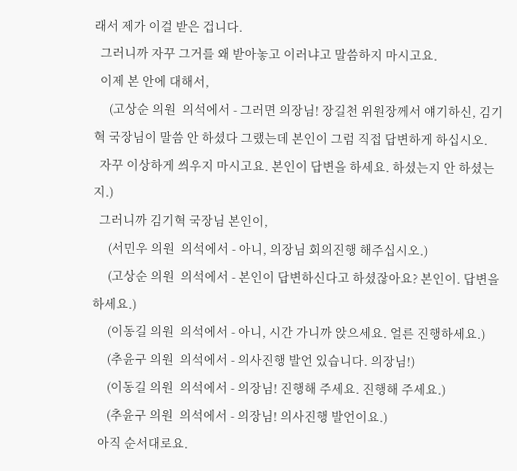래서 제가 이걸 받은 겁니다.
  그러니까 자꾸 그거를 왜 받아놓고 이러냐고 말씀하지 마시고요.
  이제 본 안에 대해서,
     (고상순 의원  의석에서 - 그러면 의장님! 장길천 위원장께서 얘기하신, 김기혁 국장님이 말씀 안 하셨다 그랬는데 본인이 그럼 직접 답변하게 하십시오.
  자꾸 이상하게 씌우지 마시고요. 본인이 답변을 하세요. 하셨는지 안 하셨는지.)
  그러니까 김기혁 국장님 본인이,
     (서민우 의원  의석에서 - 아니, 의장님 회의진행 해주십시오.)
     (고상순 의원  의석에서 - 본인이 답변하신다고 하셨잖아요? 본인이. 답변을 하세요.)
     (이동길 의원  의석에서 - 아니, 시간 가니까 앉으세요. 얼른 진행하세요.)
     (추윤구 의원  의석에서 - 의사진행 발언 있습니다. 의장님!)
     (이동길 의원  의석에서 - 의장님! 진행해 주세요. 진행해 주세요.)
     (추윤구 의원  의석에서 - 의장님! 의사진행 발언이요.)
  아직 순서대로요.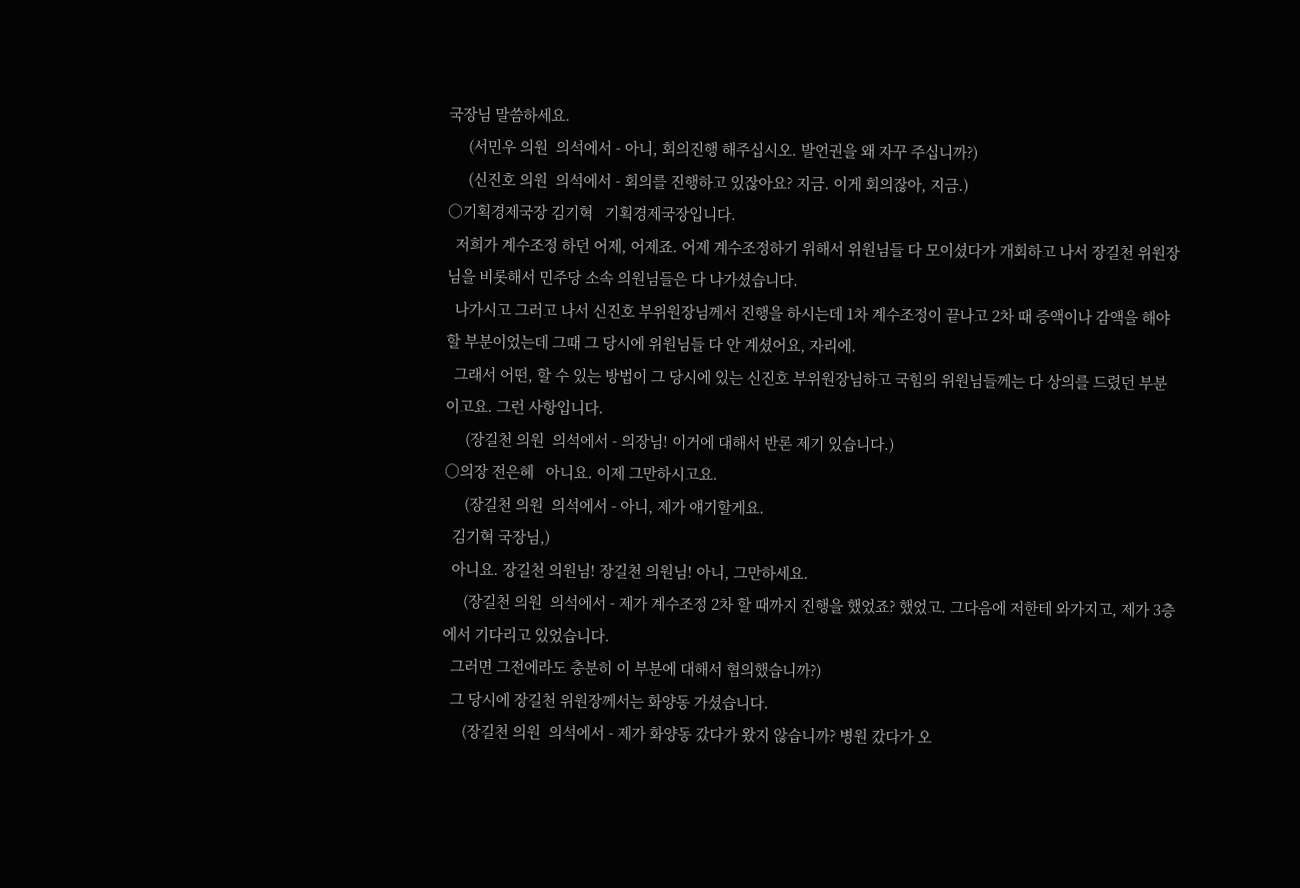국장님 말씀하세요.
     (서민우 의원  의석에서 - 아니, 회의진행 해주십시오. 발언권을 왜 자꾸 주십니까?)
     (신진호 의원  의석에서 - 회의를 진행하고 있잖아요? 지금. 이게 회의잖아, 지금.)
○기획경제국장 김기혁   기획경제국장입니다.
  저희가 계수조정 하던 어제, 어제죠. 어제 계수조정하기 위해서 위원님들 다 모이셨다가 개회하고 나서 장길천 위원장님을 비롯해서 민주당 소속 의원님들은 다 나가셨습니다.
  나가시고 그러고 나서 신진호 부위원장님께서 진행을 하시는데 1차 계수조정이 끝나고 2차 때 증액이나 감액을 해야 할 부분이었는데 그때 그 당시에 위원님들 다 안 계셨어요, 자리에.
  그래서 어떤, 할 수 있는 방법이 그 당시에 있는 신진호 부위원장님하고 국힘의 위원님들께는 다 상의를 드렸던 부분이고요. 그런 사항입니다.
     (장길천 의원  의석에서 - 의장님! 이거에 대해서 반론 제기 있습니다.)
○의장 전은혜   아니요. 이제 그만하시고요.
     (장길천 의원  의석에서 - 아니, 제가 얘기할게요.
  김기혁 국장님,)
  아니요. 장길천 의원님! 장길천 의원님! 아니, 그만하세요.
     (장길천 의원  의석에서 - 제가 계수조정 2차 할 때까지 진행을 했었죠? 했었고. 그다음에 저한테 와가지고, 제가 3층에서 기다리고 있었습니다.
  그러면 그전에라도 충분히 이 부분에 대해서 협의했습니까?)
  그 당시에 장길천 위원장께서는 화양동 가셨습니다.
     (장길천 의원  의석에서 - 제가 화양동 갔다가 왔지 않습니까? 병원 갔다가 오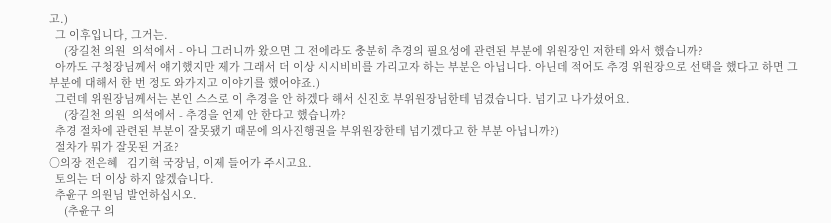고.)
  그 이후입니다, 그거는.
     (장길천 의원  의석에서 - 아니 그러니까 왔으면 그 전에라도 충분히 추경의 필요성에 관련된 부분에 위원장인 저한테 와서 했습니까?
  아까도 구청장님께서 얘기했지만 제가 그래서 더 이상 시시비비를 가리고자 하는 부분은 아닙니다. 아닌데 적어도 추경 위원장으로 선택을 했다고 하면 그 부분에 대해서 한 번 정도 와가지고 이야기를 했어야죠.)
  그런데 위원장님께서는 본인 스스로 이 추경을 안 하겠다 해서 신진호 부위원장님한테 넘겼습니다. 넘기고 나가셨어요.
     (장길천 의원  의석에서 - 추경을 언제 안 한다고 했습니까?
  추경 절차에 관련된 부분이 잘못됐기 때문에 의사진행권을 부위원장한테 넘기겠다고 한 부분 아닙니까?)
  절차가 뭐가 잘못된 거죠?
○의장 전은혜   김기혁 국장님, 이제 들어가 주시고요.
  토의는 더 이상 하지 않겠습니다.
  추윤구 의원님 발언하십시오.
     (추윤구 의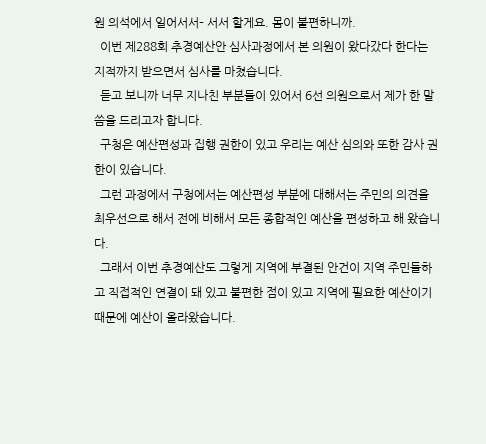원 의석에서 일어서서– 서서 할게요. 몸이 불편하니까.
  이번 제288회 추경예산안 심사과정에서 본 의원이 왔다갔다 한다는 지적까지 받으면서 심사를 마쳤습니다.
  듣고 보니까 너무 지나친 부분들이 있어서 6선 의원으로서 제가 한 말씀을 드리고자 합니다.
  구청은 예산편성과 집행 권한이 있고 우리는 예산 심의와 또한 감사 권한이 있습니다.
  그런 과정에서 구청에서는 예산편성 부분에 대해서는 주민의 의견을 최우선으로 해서 전에 비해서 모든 종합적인 예산을 편성하고 해 왔습니다.
  그래서 이번 추경예산도 그렇게 지역에 부결된 안건이 지역 주민들하고 직접적인 연결이 돼 있고 불편한 점이 있고 지역에 필요한 예산이기 때문에 예산이 올라왔습니다.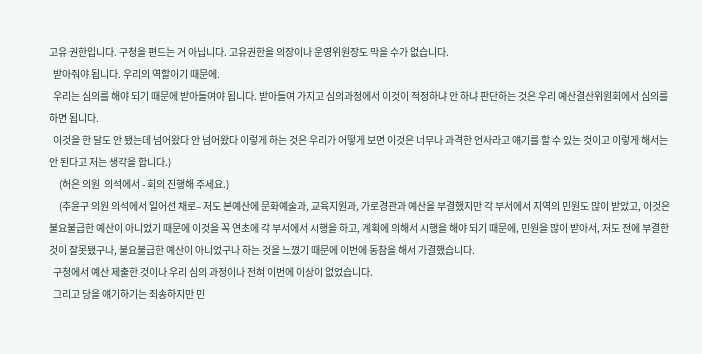고유 권한입니다. 구청을 편드는 거 아닙니다. 고유권한을 의장이나 운영위원장도 막을 수가 없습니다.
  받아줘야 됩니다. 우리의 역할이기 때문에.
  우리는 심의를 해야 되기 때문에 받아들여야 됩니다. 받아들여 가지고 심의과정에서 이것이 적정하냐 안 하냐 판단하는 것은 우리 예산결산위원회에서 심의를 하면 됩니다.
  이것을 한 달도 안 됐는데 넘어왔다 안 넘어왔다 이렇게 하는 것은 우리가 어떻게 보면 이것은 너무나 과격한 언사라고 얘기를 할 수 있는 것이고 이렇게 해서는 안 된다고 저는 생각을 합니다.)
     (허은 의원  의석에서 - 회의 진행해 주세요.)
     (추윤구 의원 의석에서 일어선 채로– 저도 본예산에 문화예술과, 교육지원과, 가로경관과 예산을 부결했지만 각 부서에서 지역의 민원도 많이 받았고, 이것은 불요불급한 예산이 아니었기 때문에 이것을 꼭 연초에 각 부서에서 시행을 하고, 계획에 의해서 시행을 해야 되기 때문에, 민원을 많이 받아서, 저도 전에 부결한 것이 잘못됐구나, 불요불급한 예산이 아니었구나 하는 것을 느꼈기 때문에 이번에 동참을 해서 가결했습니다.
  구청에서 예산 제출한 것이나 우리 심의 과정이나 전혀 이번에 이상이 없었습니다.
  그리고 당을 얘기하기는 죄송하지만 민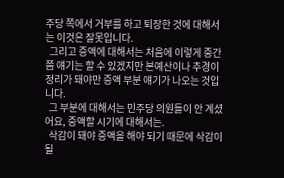주당 쪽에서 거부를 하고 퇴장한 것에 대해서는 이것은 잘못입니다.
  그리고 증액에 대해서는 처음에 이렇게 중간쯤 얘기는 할 수 있겠지만 본예산이나 추경이 정리가 돼야만 증액 부분 얘기가 나오는 것입니다.
  그 부분에 대해서는 민주당 의원들이 안 계셨어요, 증액할 시기에 대해서는.
  삭감이 돼야 증액을 해야 되기 때문에 삭감이 될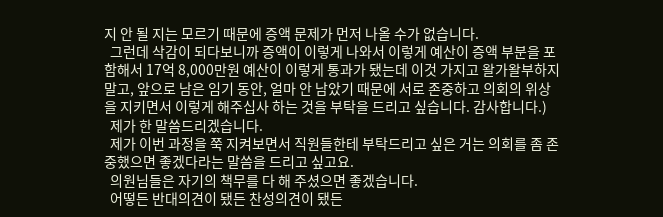지 안 될 지는 모르기 때문에 증액 문제가 먼저 나올 수가 없습니다.
  그런데 삭감이 되다보니까 증액이 이렇게 나와서 이렇게 예산이 증액 부분을 포함해서 17억 8,000만원 예산이 이렇게 통과가 됐는데 이것 가지고 왈가왈부하지 말고, 앞으로 남은 임기 동안, 얼마 안 남았기 때문에 서로 존중하고 의회의 위상을 지키면서 이렇게 해주십사 하는 것을 부탁을 드리고 싶습니다. 감사합니다.)
  제가 한 말씀드리겠습니다.
  제가 이번 과정을 쭉 지켜보면서 직원들한테 부탁드리고 싶은 거는 의회를 좀 존중했으면 좋겠다라는 말씀을 드리고 싶고요.
  의원님들은 자기의 책무를 다 해 주셨으면 좋겠습니다.
  어떻든 반대의견이 됐든 찬성의견이 됐든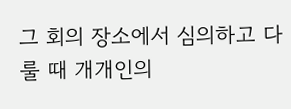그 회의 장소에서 심의하고 다룰 때 개개인의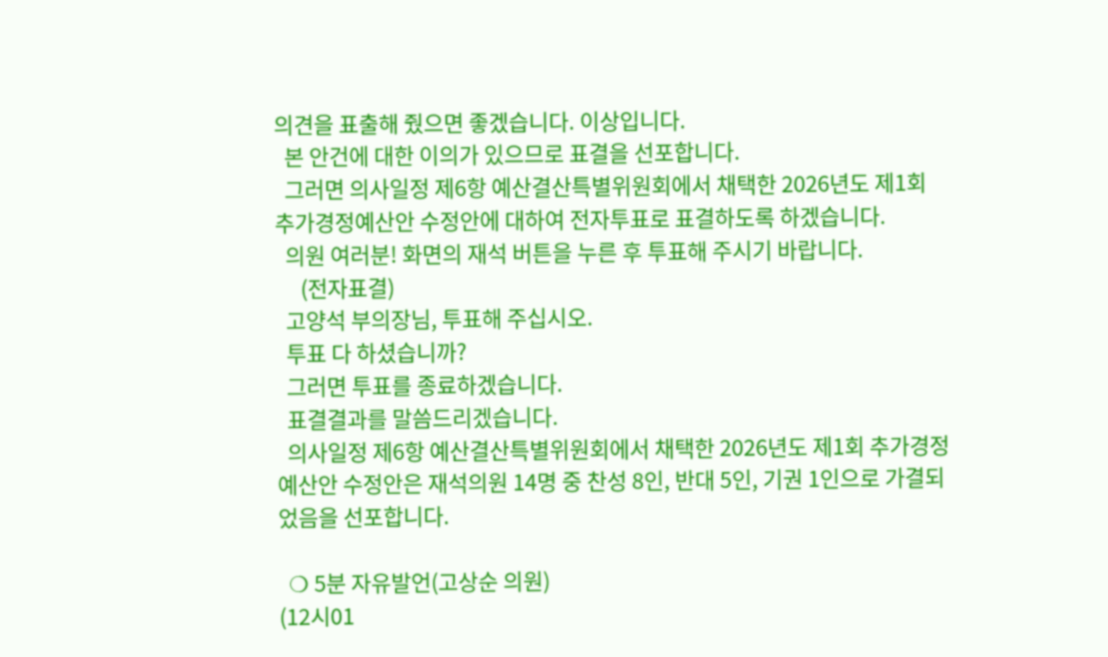의견을 표출해 줬으면 좋겠습니다. 이상입니다.
  본 안건에 대한 이의가 있으므로 표결을 선포합니다.
  그러면 의사일정 제6항 예산결산특별위원회에서 채택한 2026년도 제1회 추가경정예산안 수정안에 대하여 전자투표로 표결하도록 하겠습니다.
  의원 여러분! 화면의 재석 버튼을 누른 후 투표해 주시기 바랍니다.
     (전자표결)
  고양석 부의장님, 투표해 주십시오.
  투표 다 하셨습니까?
  그러면 투표를 종료하겠습니다.
  표결결과를 말씀드리겠습니다.
  의사일정 제6항 예산결산특별위원회에서 채택한 2026년도 제1회 추가경정예산안 수정안은 재석의원 14명 중 찬성 8인, 반대 5인, 기권 1인으로 가결되었음을 선포합니다.

  ❍ 5분 자유발언(고상순 의원)
(12시01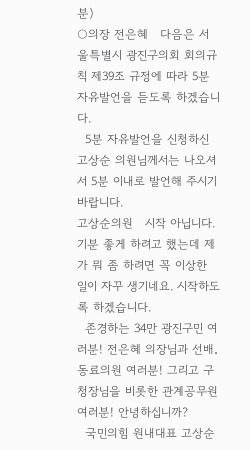분)
○의장 전은혜   다음은 서울특별시 광진구의회 회의규칙 제39조 규정에 따라 5분자유발언을 듣도록 하겠습니다.
  5분 자유발언을 신청하신 고상순 의원님께서는 나오셔서 5분 이내로 발언해 주시기 바랍니다.
고상순의원   시작 아닙니다. 기분 좋게 하려고 했는데 제가 뭐 좀 하려면 꼭 이상한 일이 자꾸 생기네요. 시작하도록 하겠습니다.
  존경하는 34만 광진구민 여러분! 전은혜 의장님과 선배․동료의원 여러분! 그리고 구청장님을 비롯한 관계공무원 여러분! 안녕하십니까?
  국민의힘 원내대표 고상순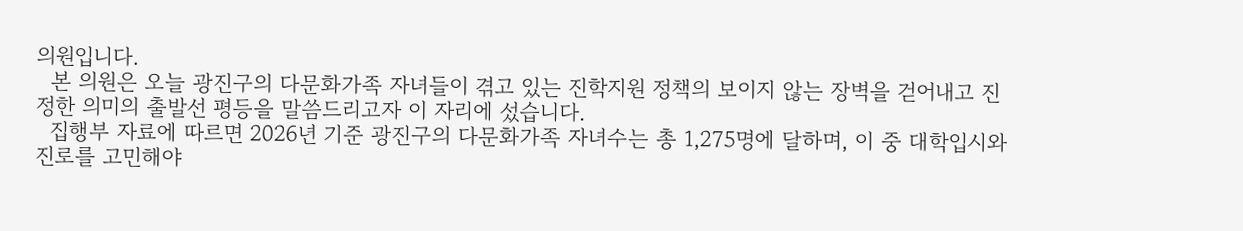의원입니다.
  본 의원은 오늘 광진구의 다문화가족 자녀들이 겪고 있는 진학지원 정책의 보이지 않는 장벽을 걷어내고 진정한 의미의 출발선 평등을 말씀드리고자 이 자리에 섰습니다.
  집행부 자료에 따르면 2026년 기준 광진구의 다문화가족 자녀수는 총 1,275명에 달하며, 이 중 대학입시와 진로를 고민해야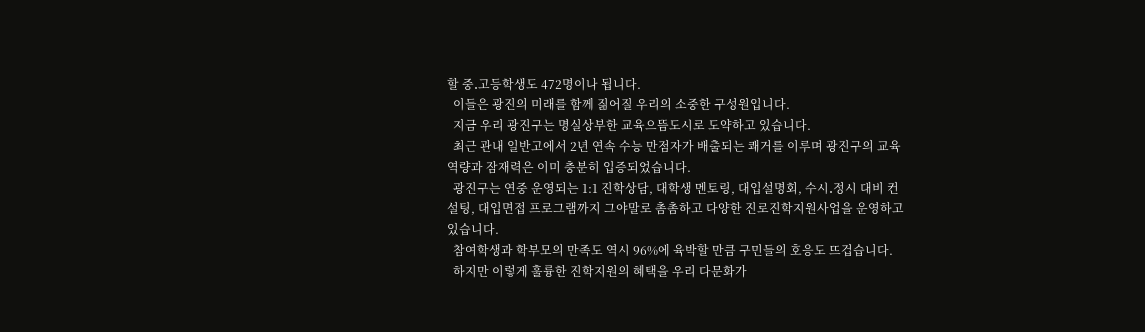할 중․고등학생도 472명이나 됩니다.
  이들은 광진의 미래를 함께 짊어질 우리의 소중한 구성원입니다.
  지금 우리 광진구는 명실상부한 교육으뜸도시로 도약하고 있습니다.
  최근 관내 일반고에서 2년 연속 수능 만점자가 배출되는 쾌거를 이루며 광진구의 교육역량과 잠재력은 이미 충분히 입증되었습니다.
  광진구는 연중 운영되는 1:1 진학상담, 대학생 멘토링, 대입설명회, 수시․정시 대비 컨설팅, 대입면접 프로그램까지 그야말로 촘촘하고 다양한 진로진학지원사업을 운영하고 있습니다.
  참여학생과 학부모의 만족도 역시 96%에 육박할 만큼 구민들의 호응도 뜨겁습니다.
  하지만 이렇게 훌륭한 진학지원의 혜택을 우리 다문화가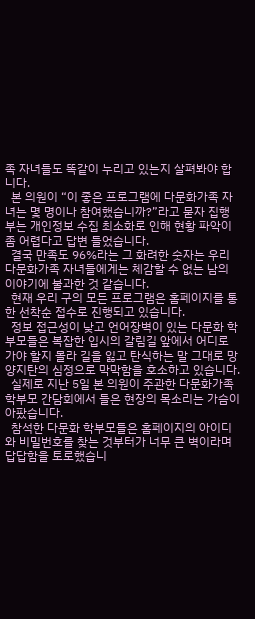족 자녀들도 똑같이 누리고 있는지 살펴봐야 합니다.
  본 의원이 “이 좋은 프로그램에 다문화가족 자녀는 몇 명이나 참여했습니까?”라고 묻자 집행부는 개인정보 수집 최소화로 인해 현황 파악이 좀 어렵다고 답변 들었습니다.
  결국 만족도 96%라는 그 화려한 숫자는 우리 다문화가족 자녀들에게는 체감할 수 없는 남의 이야기에 불과한 것 같습니다.
  현재 우리 구의 모든 프로그램은 홈페이지를 통한 선착순 접수로 진행되고 있습니다.
  정보 접근성이 낮고 언어장벽이 있는 다문화 학부모들은 복잡한 입시의 갈림길 앞에서 어디로 가야 할지 몰라 길을 잃고 탄식하는 말 그대로 망양지탄의 심정으로 막막함을 호소하고 있습니다.
  실제로 지난 5일 본 의원이 주관한 다문화가족 학부모 간담회에서 들은 현장의 목소리는 가슴이 아팠습니다.
  참석한 다문화 학부모들은 홈페이지의 아이디와 비밀번호를 찾는 것부터가 너무 큰 벽이라며 답답함을 토로했습니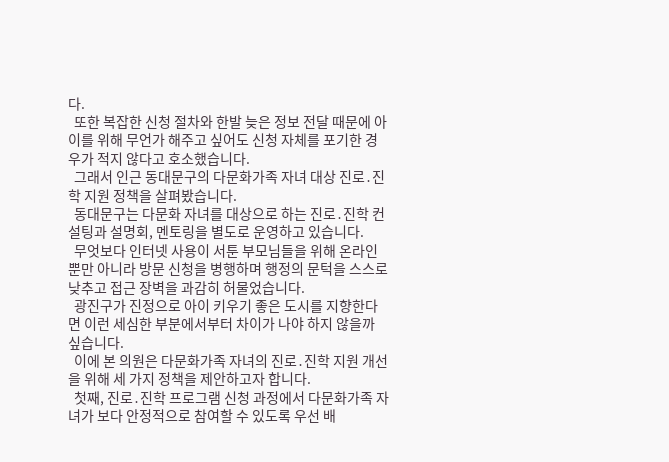다.
  또한 복잡한 신청 절차와 한발 늦은 정보 전달 때문에 아이를 위해 무언가 해주고 싶어도 신청 자체를 포기한 경우가 적지 않다고 호소했습니다.
  그래서 인근 동대문구의 다문화가족 자녀 대상 진로․진학 지원 정책을 살펴봤습니다.
  동대문구는 다문화 자녀를 대상으로 하는 진로․진학 컨설팅과 설명회, 멘토링을 별도로 운영하고 있습니다.
  무엇보다 인터넷 사용이 서툰 부모님들을 위해 온라인뿐만 아니라 방문 신청을 병행하며 행정의 문턱을 스스로 낮추고 접근 장벽을 과감히 허물었습니다.
  광진구가 진정으로 아이 키우기 좋은 도시를 지향한다면 이런 세심한 부분에서부터 차이가 나야 하지 않을까 싶습니다.
  이에 본 의원은 다문화가족 자녀의 진로․진학 지원 개선을 위해 세 가지 정책을 제안하고자 합니다.
  첫째, 진로․진학 프로그램 신청 과정에서 다문화가족 자녀가 보다 안정적으로 참여할 수 있도록 우선 배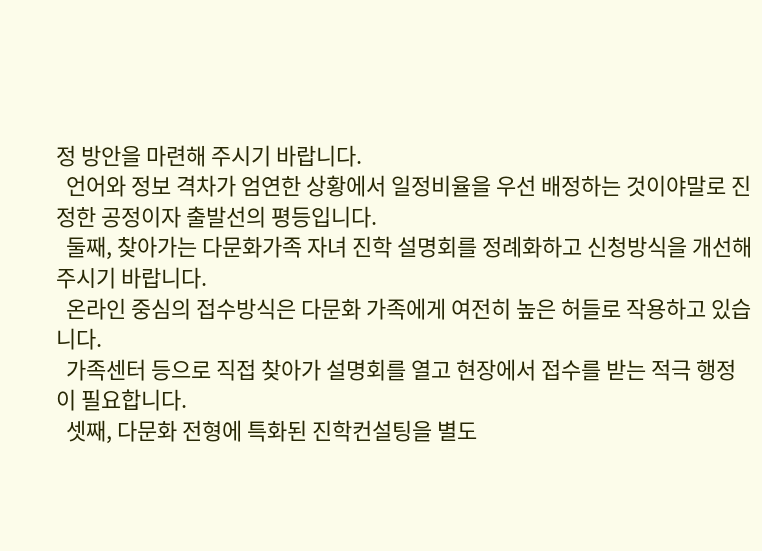정 방안을 마련해 주시기 바랍니다.
  언어와 정보 격차가 엄연한 상황에서 일정비율을 우선 배정하는 것이야말로 진정한 공정이자 출발선의 평등입니다.
  둘째, 찾아가는 다문화가족 자녀 진학 설명회를 정례화하고 신청방식을 개선해 주시기 바랍니다.
  온라인 중심의 접수방식은 다문화 가족에게 여전히 높은 허들로 작용하고 있습니다.
  가족센터 등으로 직접 찾아가 설명회를 열고 현장에서 접수를 받는 적극 행정이 필요합니다.
  셋째, 다문화 전형에 특화된 진학컨설팅을 별도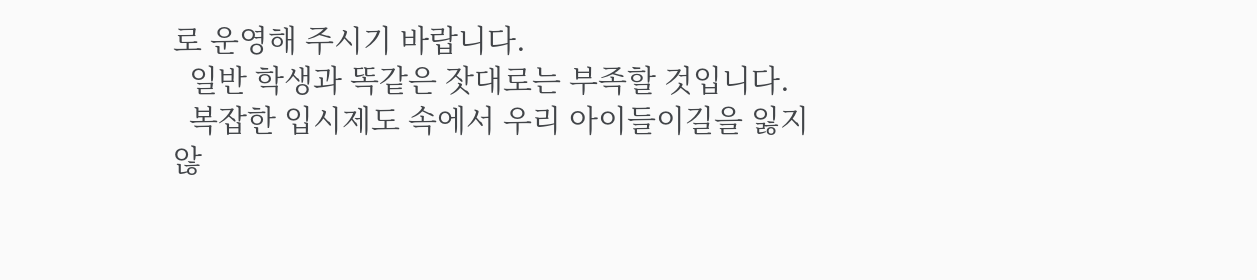로 운영해 주시기 바랍니다.
  일반 학생과 똑같은 잣대로는 부족할 것입니다.
  복잡한 입시제도 속에서 우리 아이들이길을 잃지 않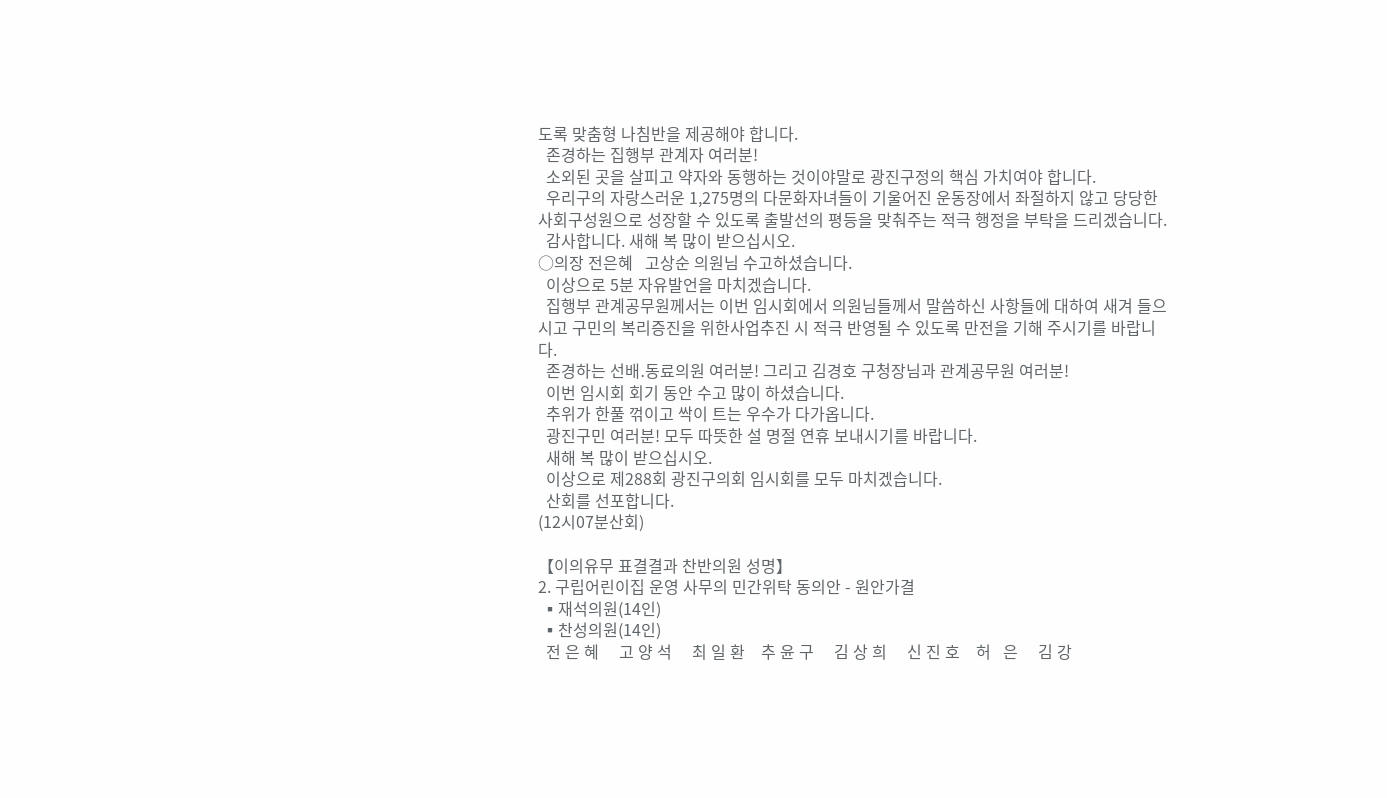도록 맞춤형 나침반을 제공해야 합니다.
  존경하는 집행부 관계자 여러분!
  소외된 곳을 살피고 약자와 동행하는 것이야말로 광진구정의 핵심 가치여야 합니다.
  우리구의 자랑스러운 1,275명의 다문화자녀들이 기울어진 운동장에서 좌절하지 않고 당당한 사회구성원으로 성장할 수 있도록 출발선의 평등을 맞춰주는 적극 행정을 부탁을 드리겠습니다.
  감사합니다. 새해 복 많이 받으십시오.
○의장 전은혜   고상순 의원님 수고하셨습니다.
  이상으로 5분 자유발언을 마치겠습니다.
  집행부 관계공무원께서는 이번 임시회에서 의원님들께서 말씀하신 사항들에 대하여 새겨 들으시고 구민의 복리증진을 위한사업추진 시 적극 반영될 수 있도록 만전을 기해 주시기를 바랍니다.
  존경하는 선배․동료의원 여러분! 그리고 김경호 구청장님과 관계공무원 여러분!
  이번 임시회 회기 동안 수고 많이 하셨습니다.
  추위가 한풀 꺾이고 싹이 트는 우수가 다가옵니다.
  광진구민 여러분! 모두 따뜻한 설 명절 연휴 보내시기를 바랍니다.
  새해 복 많이 받으십시오.
  이상으로 제288회 광진구의회 임시회를 모두 마치겠습니다.
  산회를 선포합니다.
(12시07분산회)

【이의유무 표결결과 찬반의원 성명】
2. 구립어린이집 운영 사무의 민간위탁 동의안 - 원안가결
 ▪재석의원(14인)
 ▪찬성의원(14인)
  전 은 혜     고 양 석     최 일 환    추 윤 구     김 상 희     신 진 호    허   은     김 강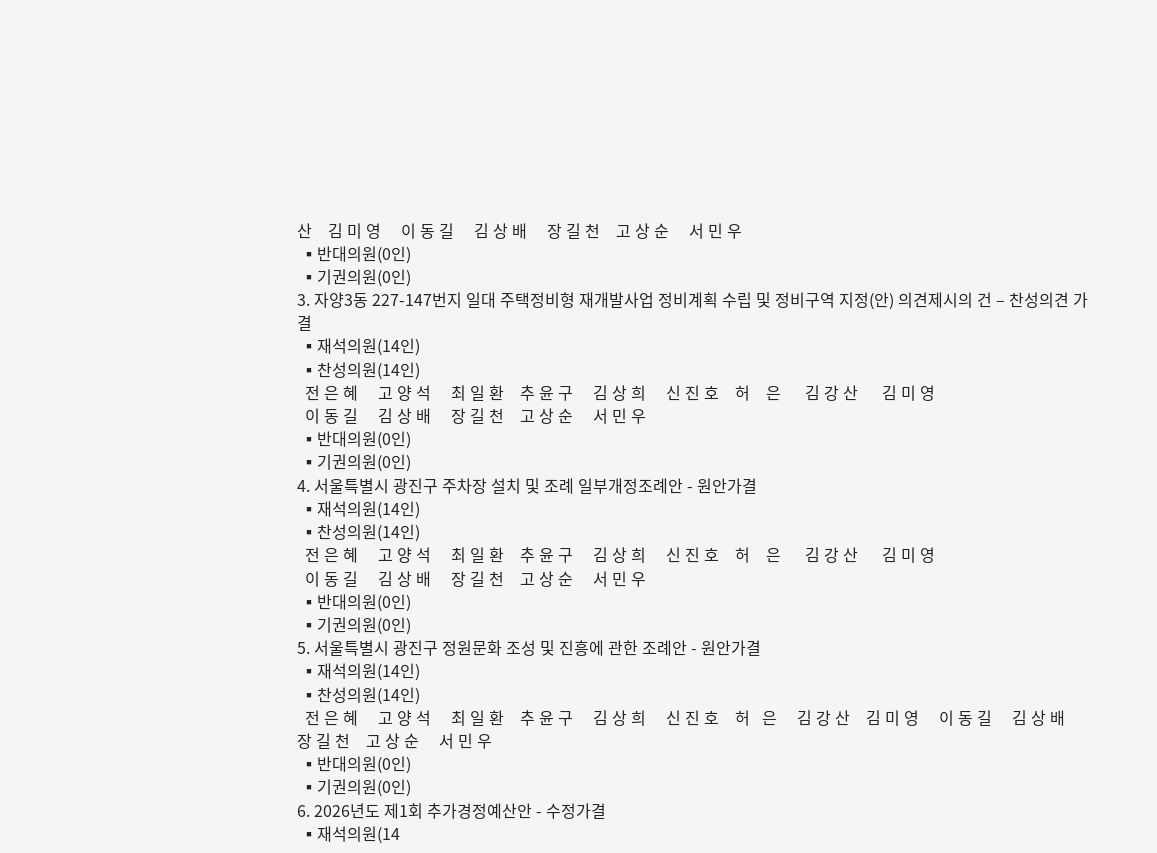산    김 미 영     이 동 길     김 상 배     장 길 천    고 상 순     서 민 우
 ▪반대의원(0인)
 ▪기권의원(0인)
3. 자양3동 227-147번지 일대 주택정비형 재개발사업 정비계획 수립 및 정비구역 지정(안) 의견제시의 건 – 찬성의견 가결
 ▪재석의원(14인)
 ▪찬성의원(14인)
  전 은 혜     고 양 석     최 일 환    추 윤 구     김 상 희     신 진 호    허    은      김 강 산      김 미 영
  이 동 길     김 상 배     장 길 천    고 상 순     서 민 우
 ▪반대의원(0인)
 ▪기권의원(0인)
4. 서울특별시 광진구 주차장 설치 및 조례 일부개정조례안 - 원안가결
 ▪재석의원(14인)
 ▪찬성의원(14인)
  전 은 혜     고 양 석     최 일 환    추 윤 구     김 상 희     신 진 호    허    은      김 강 산      김 미 영
  이 동 길     김 상 배     장 길 천    고 상 순     서 민 우
 ▪반대의원(0인)
 ▪기권의원(0인)
5. 서울특별시 광진구 정원문화 조성 및 진흥에 관한 조례안 - 원안가결
 ▪재석의원(14인)
 ▪찬성의원(14인)
  전 은 혜     고 양 석     최 일 환    추 윤 구     김 상 희     신 진 호    허   은     김 강 산    김 미 영     이 동 길     김 상 배     장 길 천    고 상 순     서 민 우
 ▪반대의원(0인)
 ▪기권의원(0인)
6. 2026년도 제1회 추가경정예산안 - 수정가결
 ▪재석의원(14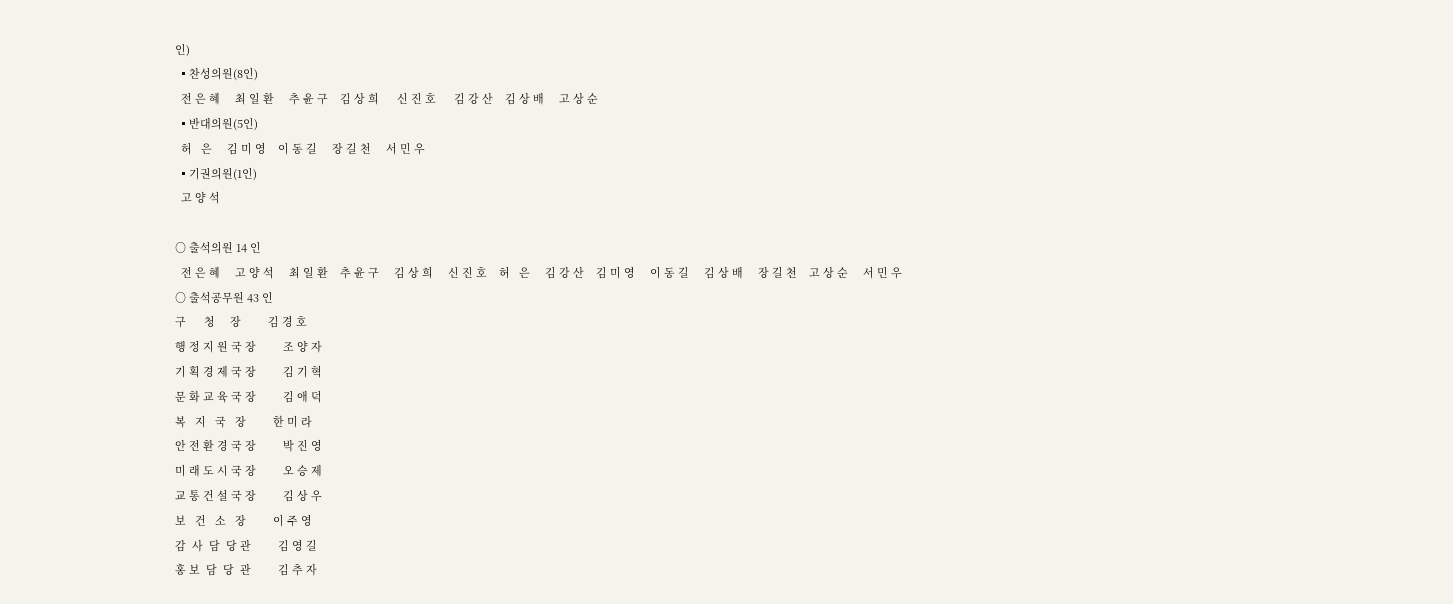인)
 ▪찬성의원(8인)
  전 은 혜     최 일 환     추 윤 구    김 상 희      신 진 호      김 강 산    김 상 배     고 상 순
 ▪반대의원(5인)
  허   은     김 미 영    이 동 길     장 길 천     서 민 우
 ▪기권의원(1인)
  고 양 석

○ 출석의원 14 인
  전 은 혜     고 양 석     최 일 환    추 윤 구     김 상 희     신 진 호    허   은     김 강 산    김 미 영     이 동 길     김 상 배     장 길 천    고 상 순     서 민 우
○ 출석공무원 43 인
구      청     장         김 경 호
행 정 지 원 국 장         조 양 자
기 획 경 제 국 장         김 기 혁
문 화 교 육 국 장         김 애 덕
복   지   국   장         한 미 라
안 전 환 경 국 장         박 진 영
미 래 도 시 국 장         오 승 제
교 통 건 설 국 장         김 상 우
보   건   소   장         이 주 영
감  사  담  당 관         김 영 길
홍 보  담  당  관         김 추 자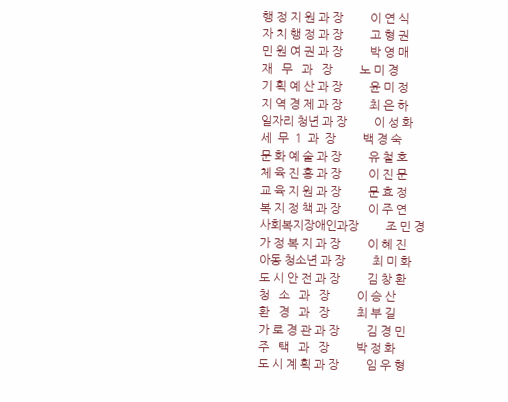행 정 지 원 과 장         이 연 식
자 치 행 정 과 장         고 형 권
민 원 여 권 과 장         박 영 매
재   무   과   장         노 미 경
기 획 예 산 과 장         윤 미 정
지 역 경 제 과 장         최 은 하
일자리 청년 과 장         이 성 화
세  무  1  과  장         백 경 숙
문 화 예 술 과 장         유 철 호
체 육 진 흥 과 장         이 진 문
교 육 지 원 과 장         문 효 정
복 지 정 책 과 장         이 주 연
사회복지장애인과장         조 민 경
가 정 복 지 과 장         이 혜 진
아동 청소년 과 장         최 미 화
도 시 안 전 과 장         김 창 환
청   소   과   장         이 승 산
환   경   과   장         최 부 길
가 로 경 관 과 장         김 경 민
주   택   과   장         박 정 화
도 시 계 획 과 장         임 우 형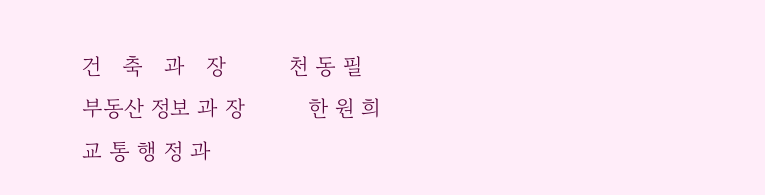건   축   과   장         천 동 필
부동산 정보 과 장         한 원 희
교 통 행 정 과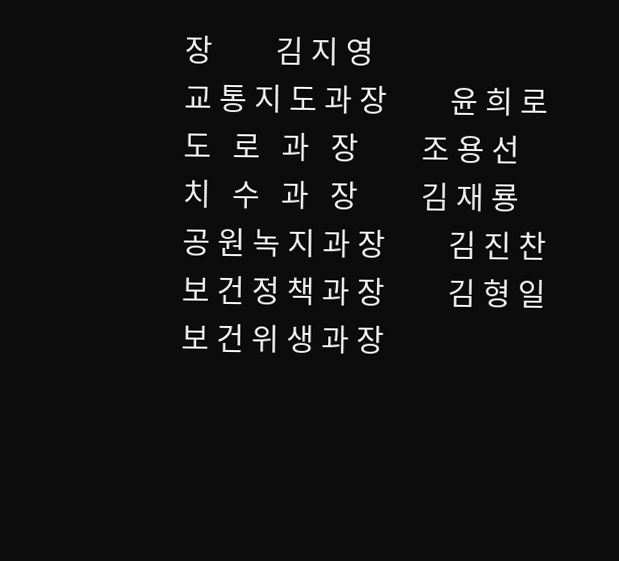장         김 지 영
교 통 지 도 과 장         윤 희 로
도   로   과   장         조 용 선
치   수   과   장         김 재 룡
공 원 녹 지 과 장         김 진 찬
보 건 정 책 과 장         김 형 일
보 건 위 생 과 장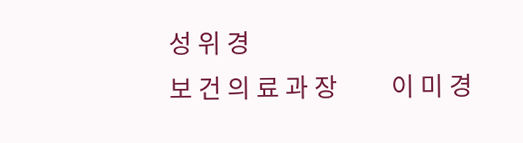성 위 경
보 건 의 료 과 장         이 미 경